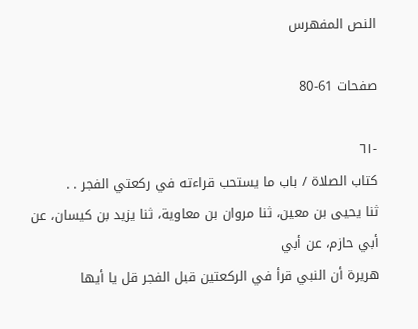النص المفهرس

صفحات 61-80

-٦١
كتاب الصلاة / باب ما يستحب قراءته في ركعتي الفجر . .
ثنا يحيى بن معين، ثنا مروان بن معاوية، ثنا يزيد بن كيسان، عن أبي حازم، عن أبي
هريرة أن النبي قرأ في الركعتين قبل الفجر قل يا أيها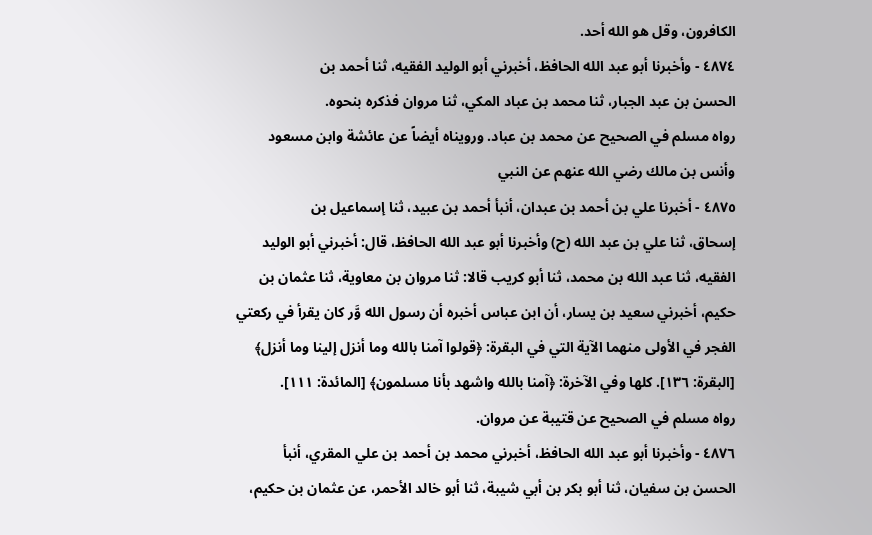الكافرون، وقل هو الله أحد.
٤٨٧٤ - وأخبرنا أبو عبد الله الحافظ، أخبرني أبو الوليد الفقيه، ثنا أحمد بن
الحسن بن عبد الجبار، ثنا محمد بن عباد المكي، ثنا مروان فذكره بنحوه.
رواه مسلم في الصحيح عن محمد بن عباد. ورويناه أيضاً عن عائشة وابن مسعود
وأنس بن مالك رضي الله عنهم عن النبي
٤٨٧٥ - أخبرنا علي بن أحمد بن عبدان، أنبأ أحمد بن عبيد، ثنا إسماعيل بن
إسحاق، ثنا علي بن عبد الله (ح) وأخبرنا أبو عبد الله الحافظ، قال: أخبرني أبو الوليد
الفقيه، ثنا عبد الله بن محمد، ثنا أبو كريب قالا: ثنا مروان بن معاوية، ثنا عثمان بن
حكيم، أخبرني سعيد بن يسار، أن ابن عباس أخبره أن رسول الله وَّر كان يقرأ في ركعتي
الفجر في الأولى منهما الآية التي في البقرة: ﴿قولوا آمنا بالله وما أنزل إلينا وما أنزل﴾
[البقرة: ١٣٦]. كلها وفي الآخرة: ﴿آمنا بالله واشهد بأنا مسلمون﴾ [المائدة: ١١١].
رواه مسلم في الصحيح عن قتيبة عن مروان.
٤٨٧٦ - وأخبرنا أبو عبد الله الحافظ، أخبرني محمد بن أحمد بن علي المقري، أنبأ
الحسن بن سفيان، ثنا أبو بكر بن أبي شيبة، ثنا أبو خالد الأحمر، عن عثمان بن حكيم،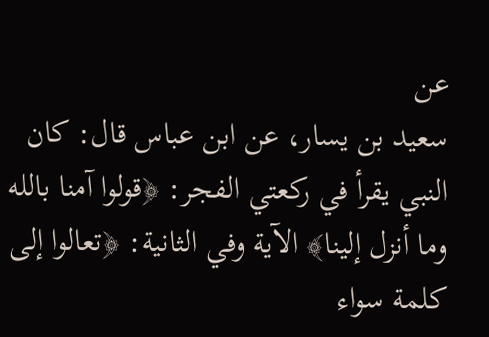عن
سعيد بن يسار، عن ابن عباس قال: كان النبي يقرأ في ركعتي الفجر: ﴿قولوا آمنا بالله
وما أنزل إلينا﴾ الآية وفي الثانية: ﴿تعالوا إلى كلمة سواء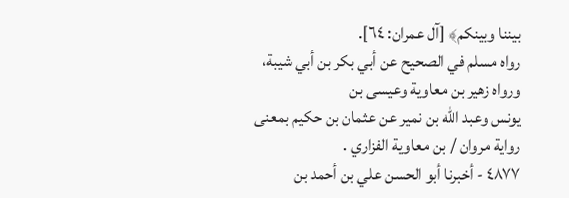بيننا وبينكم﴾ [آل عمران: ٦٤].
رواه مسلم في الصحيح عن أبي بكر بن أبي شيبة، ورواه زهير بن معاوية وعيسى بن
يونس وعبد الله بن نمير عن عثمان بن حكيم بمعنى رواية مروان / بن معاوية الفزاري .
٤٨٧٧ - أخبرنا أبو الحسن علي بن أحمد بن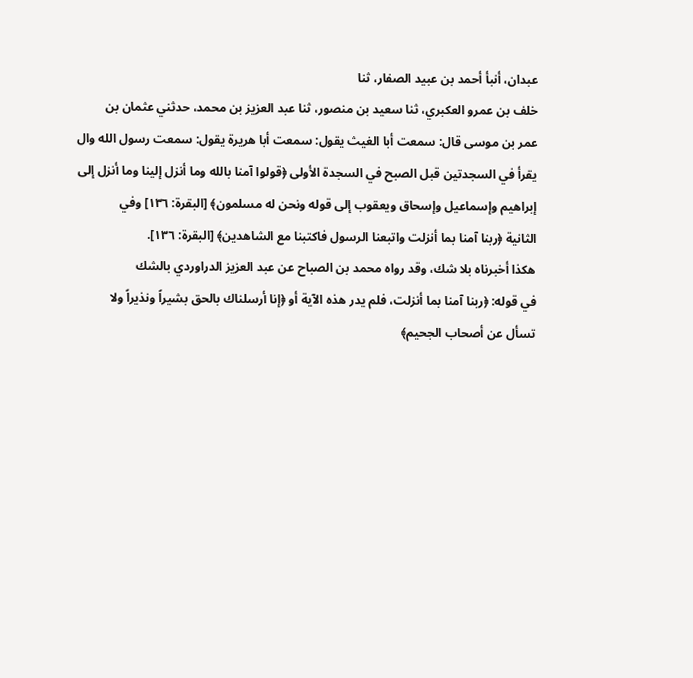عبدان، أنبأ أحمد بن عبيد الصفار، ثنا
خلف بن عمرو العكبري، ثنا سعيد بن منصور، ثنا عبد العزيز بن محمد، حدثني عثمان بن
عمر بن موسى قال: سمعت أبا الغيث يقول: سمعت أبا هريرة يقول: سمعت رسول الله وال
يقرأ في السجدتين قبل الصبح في السجدة الأولى ﴿قولوا آمنا بالله وما أنزل إلينا وما أنزل إلى
إبراهيم وإسماعيل وإسحاق ويعقوب إلى قوله ونحن له مسلمون﴾ [البقرة: ١٣٦] وفي
الثانية ﴿ربنا آمنا بما أنزلت واتبعنا الرسول فاكتبنا مع الشاهدين﴾ [البقرة: ١٣٦].
هكذا أخبرناه بلا شك، وقد رواه محمد بن الصباح عن عبد العزيز الدراوردي بالشك
في قوله: ﴿ربنا آمنا بما أنزلت، فلم يدر هذه الآية أو ﴿إنا أرسلناك بالحق بشيراً ونذيراً ولا
تسأل عن أصحاب الجحيم﴾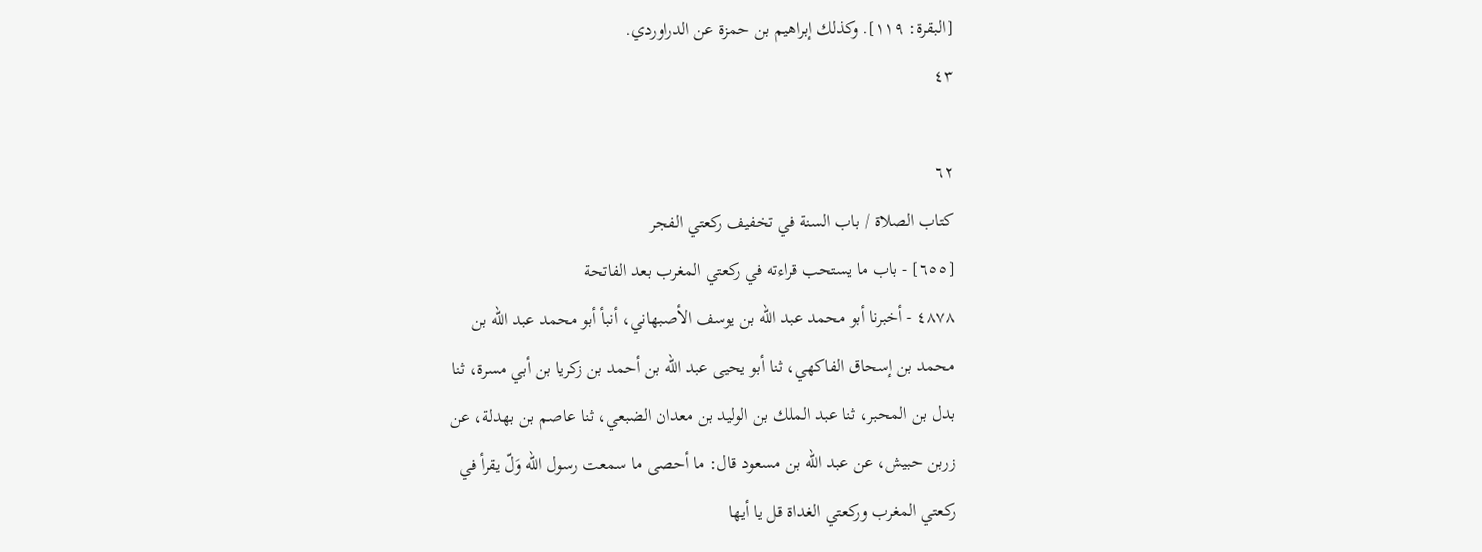[البقرة: ١١٩]. وكذلك إبراهيم بن حمزة عن الدراوردي.
٤٣

٦٢
كتاب الصلاة / باب السنة في تخفيف ركعتي الفجر
[٦٥٥] - باب ما يستحب قراءته في ركعتي المغرب بعد الفاتحة
٤٨٧٨ - أخبرنا أبو محمد عبد الله بن يوسف الأصبهاني، أنبأ أبو محمد عبد الله بن
محمد بن إسحاق الفاكهي، ثنا أبو يحيى عبد الله بن أحمد بن زكريا بن أبي مسرة، ثنا
بدل بن المحبر، ثنا عبد الملك بن الوليد بن معدان الضبعي، ثنا عاصم بن بهدلة، عن
زربن حبيش، عن عبد الله بن مسعود قال: ما أحصى ما سمعت رسول اللّه وَلّ يقرأ في
ركعتي المغرب وركعتي الغداة قل يا أيها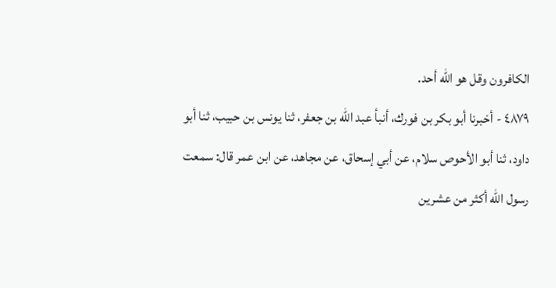الكافرون وقل هو الله أحد.
٤٨٧٩ - أخبرنا أبو بكر بن فورك، أنبأ عبد الله بن جعفر، ثنا يونس بن حبيب، ثنا أبو
داود، ثنا أبو الأحوص سلام، عن أبي إسحاق، عن مجاهد، عن ابن عمر قال: سمعت
رسول الله أكثر من عشرين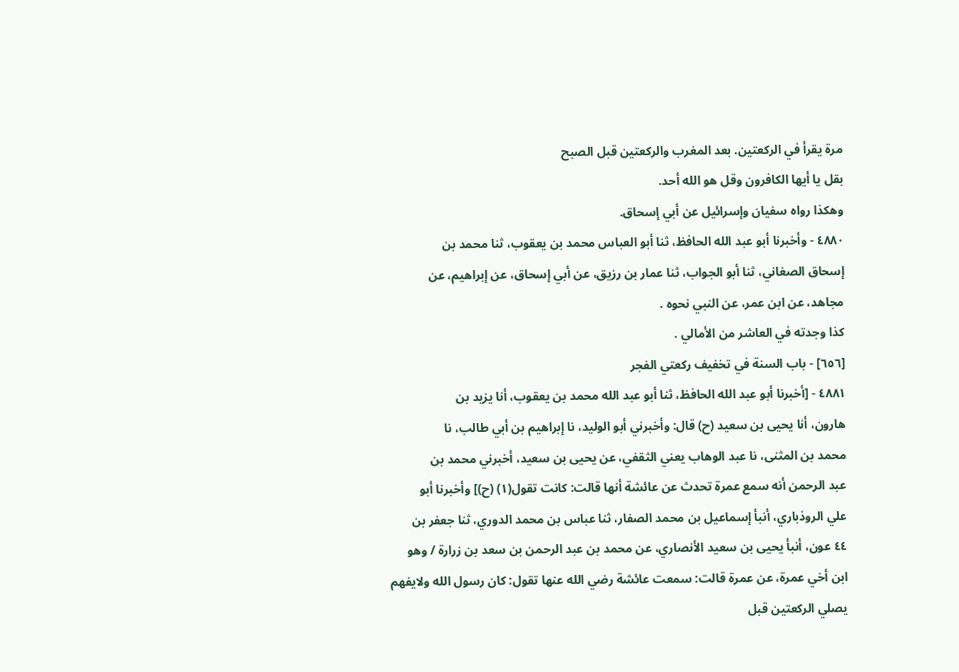مرة يقرأ في الركعتين. بعد المغرب والركعتين قبل الصبح
بقل يا أيها الكافرون وقل هو الله أحد.
وهكذا رواه سفيان وإسرائيل عن أبي إسحاق.
٤٨٨٠ - وأخبرنا أبو عبد الله الحافظ، ثنا أبو العباس محمد بن يعقوب، ثنا محمد بن
إسحاق الصغاني، ثنا أبو الجواب، ثنا عمار بن رزيق، عن أبي إسحاق، عن إبراهيم، عن
مجاهد، عن ابن عمر، عن النبي نحوه .
كذا وجدته في العاشر من الأمالي .
[٦٥٦] - باب السنة في تخفيف ركعتي الفجر
٤٨٨١ - [أخبرنا أبو عبد الله الحافظ، ثنا أبو عبد الله محمد بن يعقوب، أنا يزيد بن
هارون، أنا يحيى بن سعيد (ح) قال: وأخبرني أبو الوليد، نا إبراهيم بن أبي طالب، نا
محمد بن المثنى، نا عبد الوهاب يعني الثقفي، عن يحيى بن سعيد، أخبرني محمد بن
عبد الرحمن أنه سمع عمرة تحدث عن عائشة أنها قالت: كانت تقول(١) (ح)] وأخبرنا أبو
علي الروذباري، أنبأ إسماعيل بن محمد الصفار، ثنا عباس بن محمد الدوري، ثنا جعفر بن
٤٤ عون، أنبأ يحيى بن سعيد الأنصاري، عن محمد بن عبد الرحمن بن سعد بن زرارة / وهو
ابن أخي عمرة، عن عمرة قالت: سمعت عائشة رضي الله عنها تقول: كان رسول الله ولايفهم
يصلي الركعتين قبل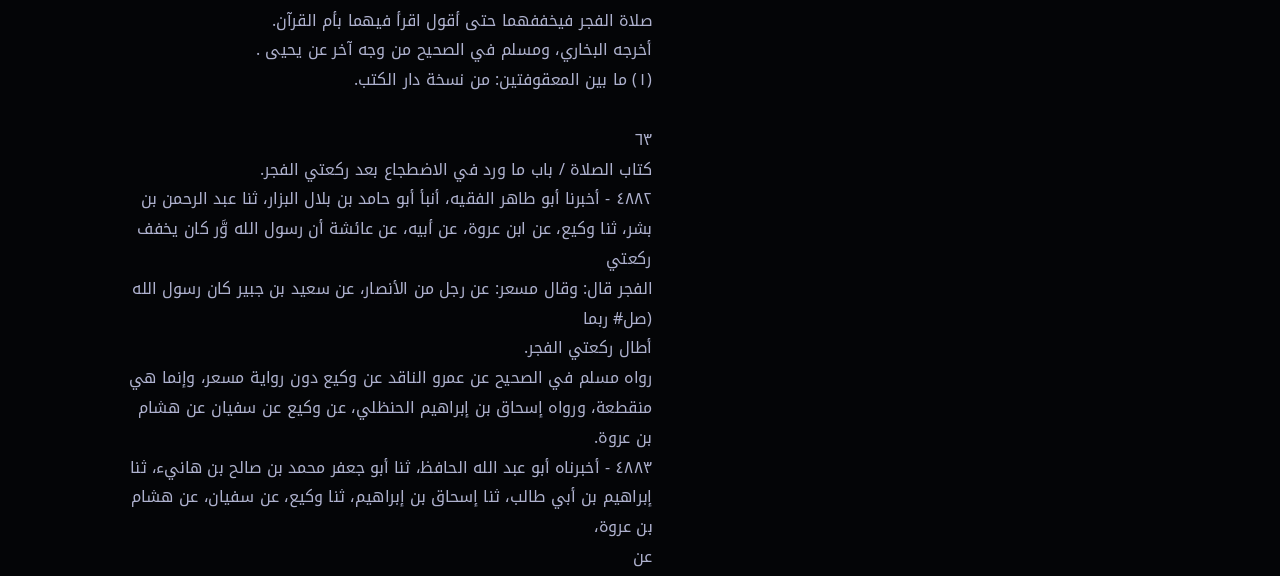صلاة الفجر فيخففهما حتى أقول اقرأ فيهما بأم القرآن.
أخرجه البخاري، ومسلم في الصحيح من وجه آخر عن يحيى .
(١) ما بين المعقوفتين: من نسخة دار الكتب.

٦٣
كتاب الصلاة / باب ما ورد في الاضطجاع بعد ركعتي الفجر.
٤٨٨٢ - أخبرنا أبو طاهر الفقيه، أنبأ أبو حامد بن بلال البزار، ثنا عبد الرحمن بن
بشر، ثنا وكيع، عن ابن عروة، عن أبيه، عن عائشة أن رسول الله وَّر كان يخفف ركعتي
الفجر قال: وقال مسعر: عن رجل من الأنصار، عن سعيد بن جبير كان رسول الله (صل# ربما
أطال ركعتي الفجر.
رواه مسلم في الصحيح عن عمرو الناقد عن وكيع دون رواية مسعر، وإنما هي
منقطعة، ورواه إسحاق بن إبراهيم الحنظلي، عن وكيع عن سفيان عن هشام بن عروة.
٤٨٨٣ - أخبرناه أبو عبد الله الحافظ، ثنا أبو جعفر محمد بن صالح بن هانيء، ثنا
إبراهيم بن أبي طالب، ثنا إسحاق بن إبراهيم، ثنا وكيع، عن سفيان، عن هشام بن عروة،
عن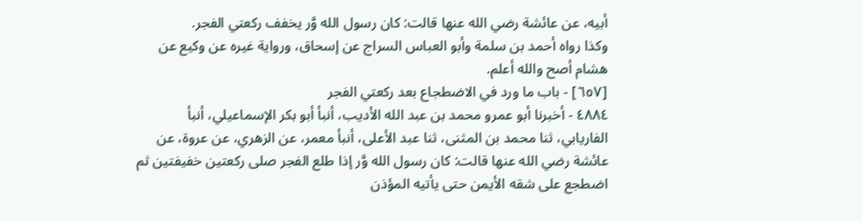أبيه، عن عائشة رضي الله عنها قالت: كان رسول الله وَّر يخفف ركعتي الفجر.
وكذا رواه أحمد بن سلمة وأبو العباس السراج عن إسحاق، ورواية غيره عن وكيع عن
هشام أصح والله أعلم.
[٦٥٧] - باب ما ورد في الاضطجاع بعد ركعتي الفجر
٤٨٨٤ - أخبرنا أبو عمرو محمد بن عبد الله الأديب، أنبأ أبو بكر الإسماعيلي، أنبأ
الفاريابي، ثنا محمد بن المثنى، ثنا عبد الأعلى، أنبأ معمر، عن الزهري، عن عروة، عن
عائشة رضي الله عنها قالت: كان رسول الله وَّر إذا طلع الفجر صلى ركعتين خفيفتين ثم
اضطجع على شقه الأيمن حتى يأتيه المؤذن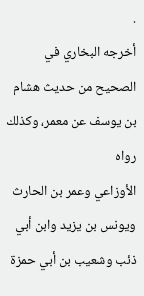.
أخرجه البخاري في الصحيح من حديث هشام بن يوسف عن معمر، وكذلك رواه
الأوزاعي وعمر بن الحارث ويونس بن يزيد وابن أبي ذئب وشعيب بن أبي حمزة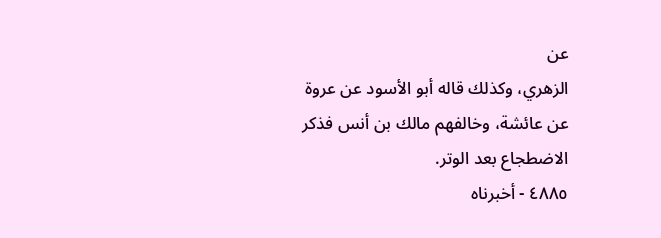عن
الزهري، وكذلك قاله أبو الأسود عن عروة عن عائشة، وخالفهم مالك بن أنس فذكر
الاضطجاع بعد الوتر.
٤٨٨٥ - أخبرناه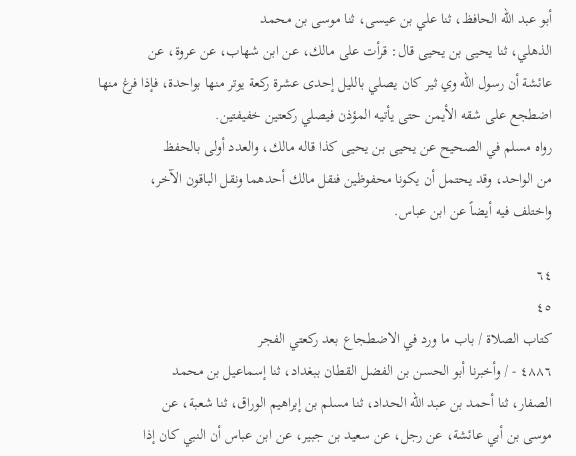أبو عبد الله الحافظ، ثنا علي بن عيسى، ثنا موسى بن محمد
الذهلي، ثنا يحيى بن يحيى قال: قرأت على مالك، عن ابن شهاب، عن عروة، عن
عائشة أن رسول الله وي ثير كان يصلي بالليل إحدى عشرة ركعة يوتر منها بواحدة، فإذا فرغ منها
اضطجع على شقه الأيمن حتى يأتيه المؤذن فيصلي ركعتين خفيفتين.
رواه مسلم في الصحيح عن يحيى بن يحيى كذا قاله مالك، والعدد أولى بالحفظ
من الواحد، وقد يحتمل أن يكونا محفوظين فنقل مالك أحدهما ونقل الباقون الآخر،
واختلف فيه أيضاً عن ابن عباس.

٦٤
٤٥
كتاب الصلاة / باب ما ورد في الاضطجاع بعد ركعتي الفجر
٤٨٨٦ - / وأخبرنا أبو الحسن بن الفضل القطان ببغداد، ثنا إسماعيل بن محمد
الصفار، ثنا أحمد بن عبد الله الحداد، ثنا مسلم بن إبراهيم الوراق، ثنا شعبة، عن
موسى بن أبي عائشة، عن رجل، عن سعيد بن جبير، عن ابن عباس أن النبي كان إذا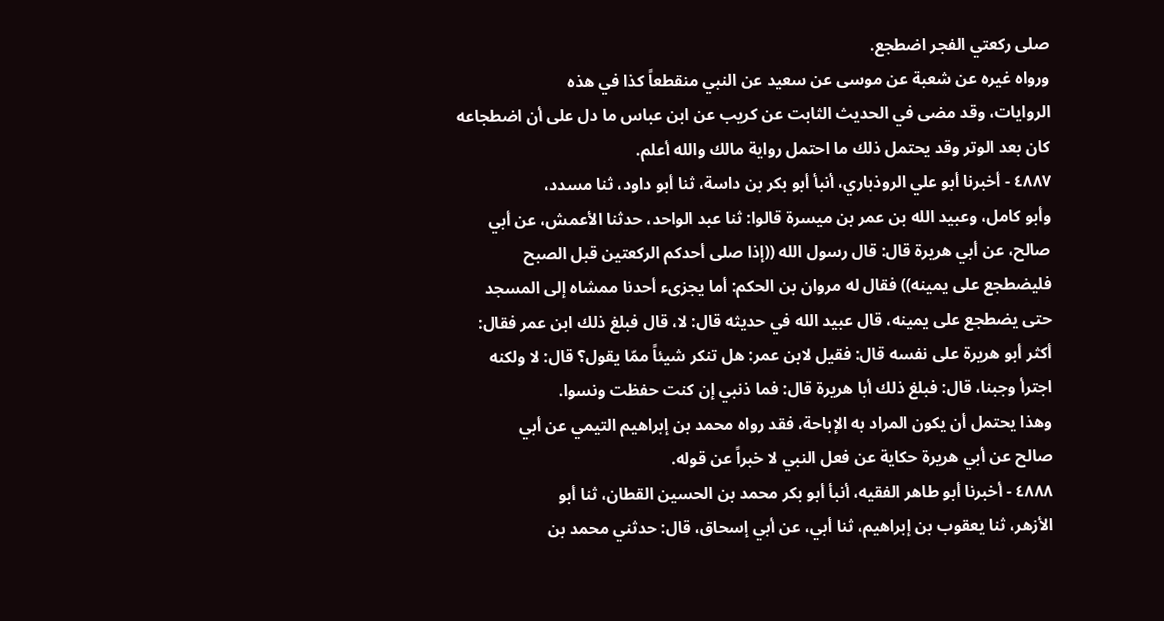صلى ركعتي الفجر اضطجع.
ورواه غيره عن شعبة عن موسى عن سعيد عن النبي منقطعاً كذا في هذه
الروايات، وقد مضى في الحديث الثابت عن كريب عن ابن عباس ما دل على أن اضطجاعه
كان بعد الوتر وقد يحتمل ذلك ما احتمل رواية مالك والله أعلم.
٤٨٨٧ - أخبرنا أبو علي الروذباري، أنبأ أبو بكر بن داسة، ثنا أبو داود، ثنا مسدد،
وأبو كامل، وعبيد الله بن عمر بن ميسرة قالوا: ثنا عبد الواحد، حدثنا الأعمش، عن أبي
صالح، عن أبي هريرة قال: قال رسول الله ((إذا صلى أحدكم الركعتين قبل الصبح
فليضطجع على يمينه)) فقال له مروان بن الحكم: أما يجزىء أحدنا ممشاه إلى المسجد
حتى يضطجع على يمينه، قال عبيد الله في حديثه قال: لا، قال فبلغ ذلك ابن عمر فقال:
أكثر أبو هريرة على نفسه قال: فقيل لابن عمر: هل تنكر شيئاً ممّا يقول؟ قال: لا ولكنه
اجترأ وجبنا، قال: فبلغ ذلك أبا هريرة قال: فما ذنبي إن كنت حفظت ونسوا.
وهذا يحتمل أن يكون المراد به الإباحة، فقد رواه محمد بن إبراهيم التيمي عن أبي
صالح عن أبي هريرة حكاية عن فعل النبي لا خبراً عن قوله.
٤٨٨٨ - أخبرنا أبو طاهر الفقيه، أنبأ أبو بكر محمد بن الحسين القطان، ثنا أبو
الأزهر، ثنا يعقوب بن إبراهيم، ثنا أبي، عن أبي إسحاق، قال: حدثني محمد بن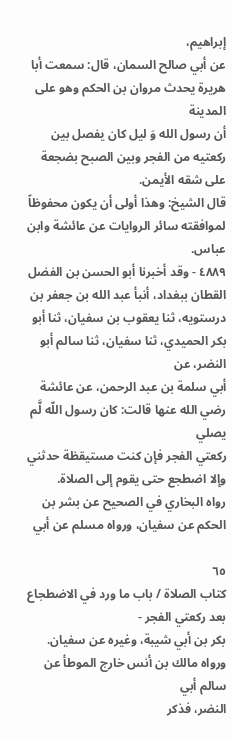إبراهيم،
عن أبي صالح السمان، قال: سمعت أبا هريرة يحدث مروان بن الحكم وهو على المدينة
أن رسول الله وَ ليل كان يفصل بين ركعتيه من الفجر وبين الصبح بضجعة على شقه الأيمن.
قال الشيخ: وهذا أولى أن يكون محفوظاً لموافقته سائر الروايات عن عائشة وابن
عباس.
٤٨٨٩ - وقد أخبرنا أبو الحسن بن الفضل القطان ببغداد، أنبأ عبد الله بن جعفر بن
درستويه، ثنا يعقوب بن سفيان، ثنا أبو بكر الحميدي، ثنا سفيان، ثنا سالم أبو النضر، عن
أبي سلمة بن عبد الرحمن، عن عائشة رضي الله عنها قالت: كان رسول اللّه لَّم يصلي
ركعتي الفجر فإن كنت مستيقظة حدثني وإلا اضطجع حتى يقوم إلى الصلاة.
رواه البخاري في الصحيح عن بشر بن الحكم عن سفيان، ورواه مسلم عن أبي

٦٥
كتاب الصلاة / باب ما ورد في الاضطجاع بعد ركعتي الفجر -
بكر بن أبي شيبة، وغيره عن سفيان. ورواه مالك بن أنس خارج الموطأ عن سالم أبي
النضر، فذكر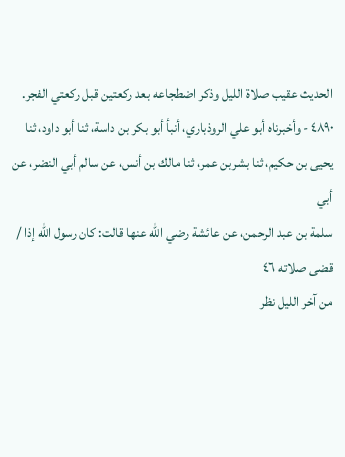الحديث عقيب صلاة الليل وذكر اضطجاعه بعد ركعتين قبل ركعتي الفجر.
٤٨٩٠ - وأخبرناه أبو علي الروذباري، أنبأ أبو بكر بن داسة، ثنا أبو داود، ثنا
يحيى بن حكيم، ثنا بشربن عمر، ثنا مالك بن أنس، عن سالم أبي النضر، عن أبي
سلمة بن عبد الرحمن، عن عائشة رضي الله عنها قالت: كان رسول الله إذا / قضى صلاته ٤٦
من آخر الليل نظر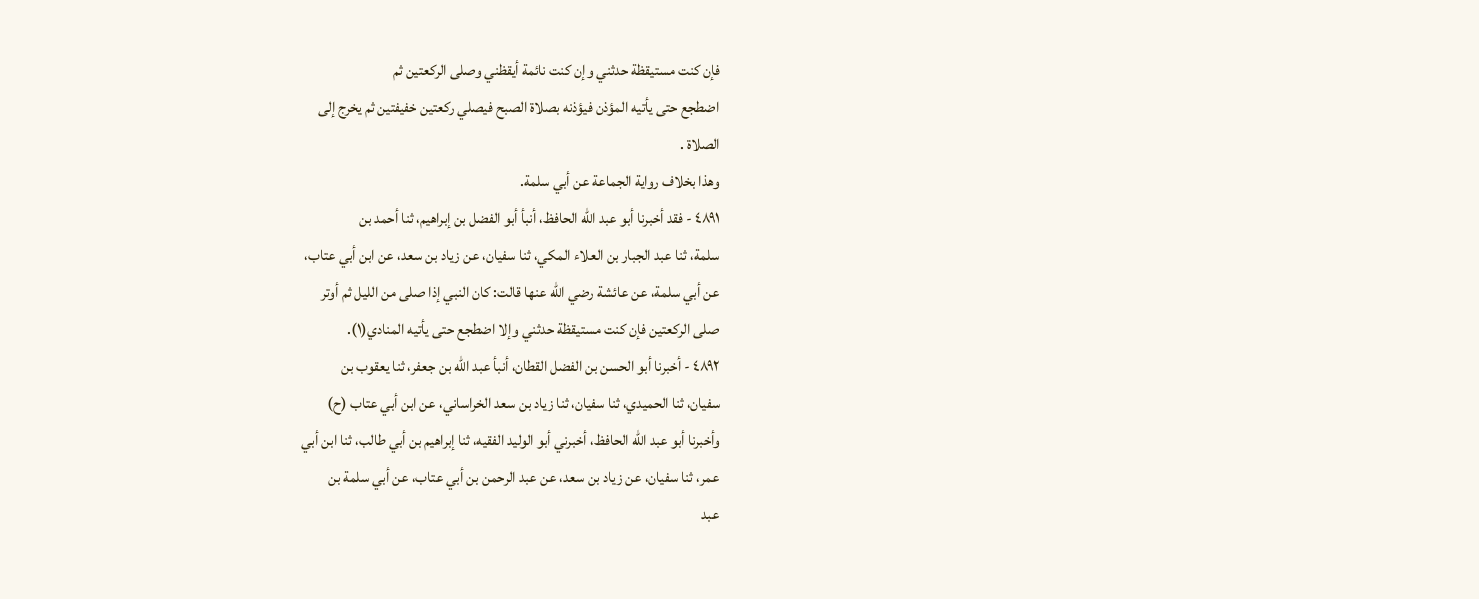فإن كنت مستيقظة حدثني وإن كنت نائمة أيقظني وصلى الركعتين ثم
اضطجع حتى يأتيه المؤذن فيؤذنه بصلاة الصبح فيصلي ركعتين خفيفتين ثم يخرج إلى
الصلاة .
وهذا بخلاف رواية الجماعة عن أبي سلمة.
٤٨٩١ - فقد أخبرنا أبو عبد الله الحافظ، أنبأ أبو الفضل بن إبراهيم، ثنا أحمد بن
سلمة، ثنا عبد الجبار بن العلاء المكي، ثنا سفيان، عن زياد بن سعد، عن ابن أبي عتاب،
عن أبي سلمة، عن عائشة رضي الله عنها قالت: كان النبي إذا صلى من الليل ثم أوتر
صلى الركعتين فإن كنت مستيقظة حدثني وإلا اضطجع حتى يأتيه المنادي(١).
٤٨٩٢ - أخبرنا أبو الحسن بن الفضل القطان، أنبأ عبد الله بن جعفر، ثنا يعقوب بن
سفيان، ثنا الحميدي، ثنا سفيان، ثنا زياد بن سعد الخراساني، عن ابن أبي عتاب (ح)
وأخبرنا أبو عبد الله الحافظ، أخبرني أبو الوليد الفقيه، ثنا إبراهيم بن أبي طالب، ثنا ابن أبي
عمر، ثنا سفيان، عن زياد بن سعد، عن عبد الرحمن بن أبي عتاب، عن أبي سلمة بن
عبد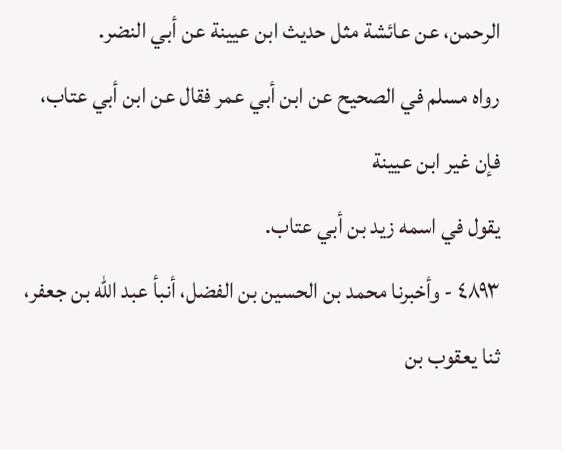الرحمن، عن عائشة مثل حديث ابن عيينة عن أبي النضر.
رواه مسلم في الصحيح عن ابن أبي عمر فقال عن ابن أبي عتاب، فإن غير ابن عيينة
يقول في اسمه زيد بن أبي عتاب.
٤٨٩٣ - وأخبرنا محمد بن الحسين بن الفضل، أنبأ عبد الله بن جعفر، ثنا يعقوب بن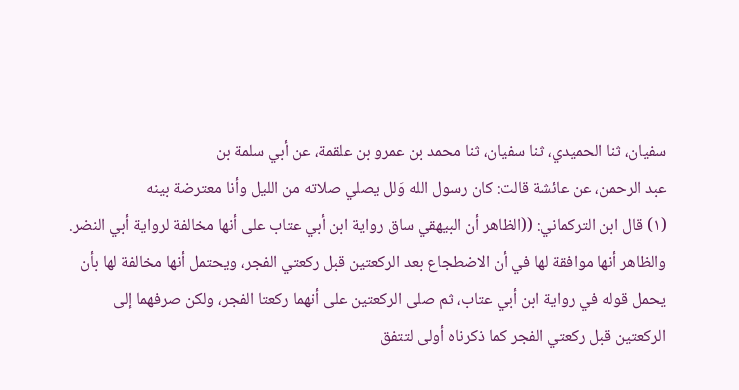سفيان، ثنا الحميدي، ثنا سفيان، ثنا محمد بن عمرو بن علقمة، عن أبي سلمة بن
عبد الرحمن، عن عائشة قالت: كان رسول الله وَلل يصلي صلاته من الليل وأنا معترضة بينه
(١) قال ابن التركماني: ((الظاهر أن البيهقي ساق رواية ابن أبي عتاب على أنها مخالفة لرواية أبي النضر.
والظاهر أنها موافقة لها في أن الاضطجاع بعد الركعتين قبل ركعتي الفجر، ويحتمل أنها مخالفة لها بأن
يحمل قوله في رواية ابن أبي عتاب، ثم صلى الركعتين على أنهما ركعتا الفجر، ولكن صرفهما إلى
الركعتين قبل ركعتي الفجر كما ذكرناه أولى لتتفق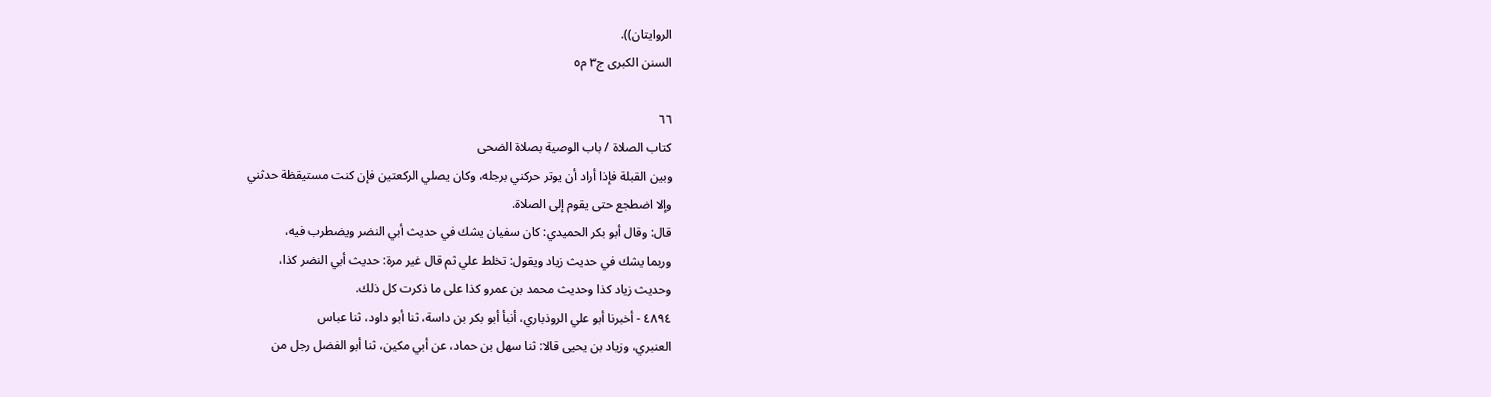الروايتان)).
السنن الکبری ج٣ م٥

٦٦
كتاب الصلاة / باب الوصية بصلاة الضحى
وبين القبلة فإذا أراد أن يوتر حركني برجله، وكان يصلي الركعتين فإن كنت مستيقظة حدثني
وإلا اضطجع حتى يقوم إلى الصلاة.
قال: وقال أبو بكر الحميدي: كان سفيان يشك في حديث أبي النضر ويضطرب فيه،
وربما يشك في حديث زياد ويقول: تخلط علي ثم قال غير مرة: حديث أبي النضر كذا،
وحديث زياد كذا وحديث محمد بن عمرو كذا على ما ذكرت كل ذلك.
٤٨٩٤ - أخبرنا أبو علي الروذباري، أنبأ أبو بكر بن داسة، ثنا أبو داود، ثنا عباس
العنبري، وزياد بن يحيى قالا: ثنا سهل بن حماد، عن أبي مكين، ثنا أبو الفضل رجل من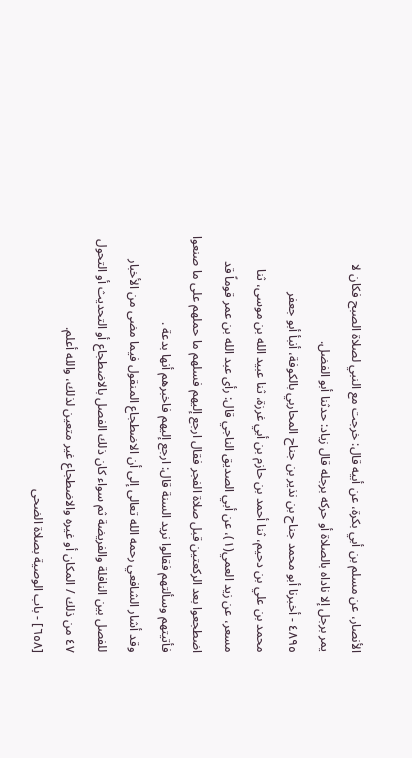الأنصار، عن مسلم بن أبي بكرة، عن أبيه قال: خرجت مع النبي لصلاة الصبح فكان لا
يمر برجل إلا ناداه بالصلاة أو حركه برجله قال زياد: حدثنا أبو الفضل.
٤٨٩٥ - أخبرنا أبو محمد جناح بن نذير بن جناح المحاربي بالكوفة، أنبأ أبو جعفر
محمد بن علي بن دحيم، ثنا أحمد بن حازم بن أبي غرزة، ثنا عبيد الله بن موسى، ثنا
مسعر، عن زيد العمي(١)، عن أبي الصديق الناجي قال: رأى عبد الله بن عمر قوماً قد
اضطجعوا بعد الركعتين قبل صلاة الفجر فقال ارجع إليهم فسلهم ما حملهم على ما صنعوا
فأتيتهم وسألتهم فقالوا نريد السنة قال: ارجع إليهم فاخبرهم أنها بدعة .
وقد أشار الشافعي رحمه الله تعالى إلى أن الاضطجاع المنقول فيما مضى من الأخبار
للفصل بين النافلة والفريضة ثم سواء كان ذلك الفصل بالاضطجاع أو التحديث أو التحول
٤٧ من ذلك / المكان أو غيره والاضطجاع غير متعين لذلك، والله أعلم.
[٦٥٨] - باب الوصية بصلاة الضحى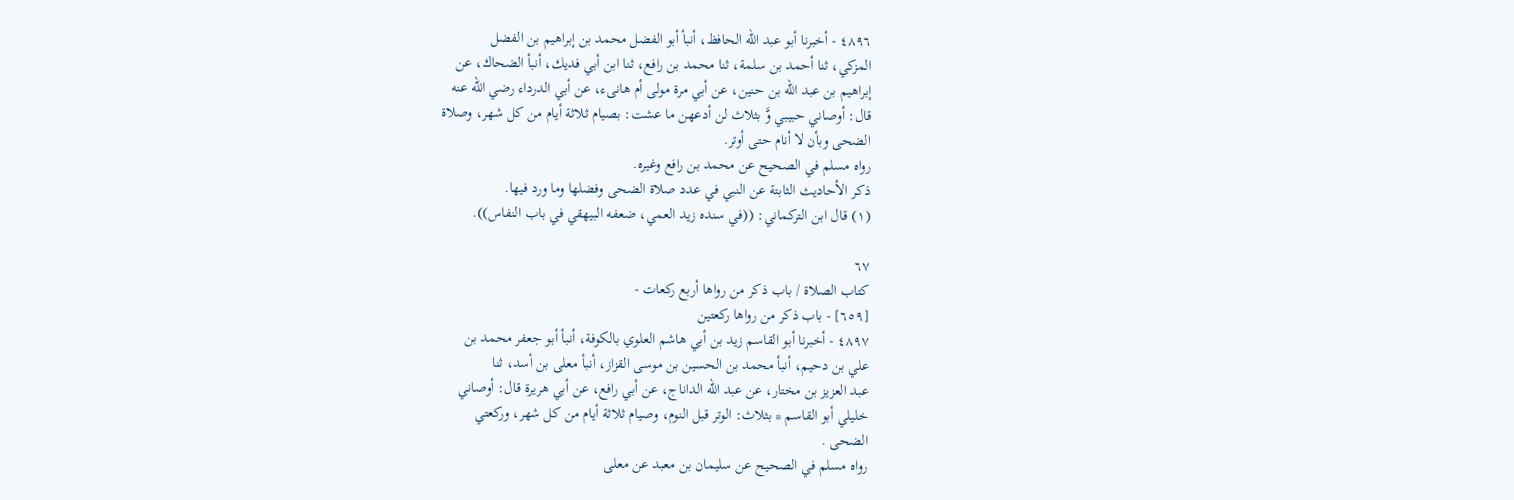٤٨٩٦ - أخبرنا أبو عبد الله الحافظ، أنبأ أبو الفضل محمد بن إبراهيم بن الفضل
المزكي، ثنا أحمد بن سلمة، ثنا محمد بن رافع، ثنا ابن أبي فديك، أنبأ الضحاك، عن
إبراهيم بن عبد الله بن حنين، عن أبي مرة مولى أم هانىء، عن أبي الدرداء رضي الله عنه
قال: أوصاني حبيبي وَّ بثلاث لن أدعهن ما عشت: بصيام ثلاثة أيام من كل شهر، وصلاة
الضحى وبأن لا أنام حتى أوتر.
رواه مسلم في الصحيح عن محمد بن رافع وغيره.
ذكر الأحاديث الثابتة عن النبي في عدد صلاة الضحى وفضلها وما ورد فيها.
(١) قال ابن التركماني: ((في سنده زيد العمي، ضعفه البيهقي في باب النفاس)).

٦٧
كتاب الصلاة / باب ذكر من رواها أربع ركعات -
[٦٥٩] - باب ذكر من رواها ركعتين
٤٨٩٧ - أخبرنا أبو القاسم زيد بن أبي هاشم العلوي بالكوفة، أنبأ أبو جعفر محمد بن
علي بن دحيم، أنبأ محمد بن الحسين بن موسى القزاز، أنبأ معلى بن أسد، ثنا
عبد العزيز بن مختار، عن عبد الله الداناج، عن أبي رافع، عن أبي هريرة قال: أوصاني
خليلي أبو القاسم * بثلاث: الوتر قبل النوم، وصيام ثلاثة أيام من كل شهر، وركعتي
الضحى .
رواه مسلم في الصحيح عن سليمان بن معبد عن معلى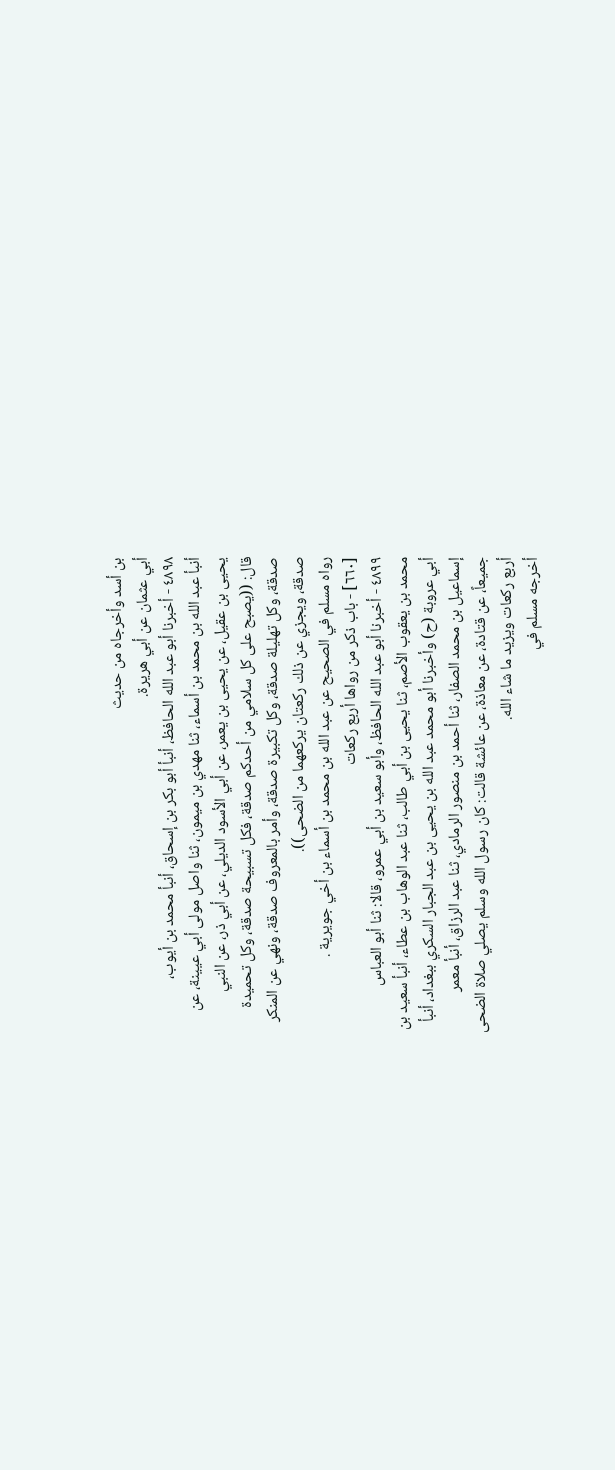بن أسد وأخرجاه من حديث
أبي عثمان عن أبي هريرة.
٤٨٩٨ - أخبرنا أبو عبد الله الحافظ، أنبأ أبو بكر بن إسحاق، أنبأ محمد بن أيوب،
أنبأ عبد الله بن محمد بن أسماء، ثنا مهدي بن ميمون، ثنا واصل مولى أبي عيينة، عن
يحيى بن عقيل، عن يحيى بن يعمر، عن أبي الأسود الديلي، عن أبي ذر، عن النبي
قال: ((يصبح على كل سلامي من أحدكم صدقة، فكل تسبيحة صدقة، وكل تحميدة
صدقة، وكل تهليلة صدقة، وكل تكبيرة صدقة، وأمر بالمعروف صدقة، ونهي عن المنكر
صدقة، ويجزي عن ذلك ركعتان يركعهما من الضحى)).
رواه مسلم في الصحيح عن عبد الله بن محمد بن أسماء بن أخي جويرية .
[٦٦٠] - باب ذكر من رواها أربع ركعات
٤٨٩٩ - أخبرنا أبو عبد الله الحافظ، وأبو سعيد بن أبي عمرو، قالا: ثنا أبو العباس
محمد بن يعقوب الأصم، ثنا يحيى بن أبي طالب، ثنا عبد الوهاب بن عطاء، أنبأ سعيد بن
أبي عروبة (ح) وأخبرنا أبو محمد عبد الله بن يحيى بن عبد الجبار السكري ببغداد، أنبأ
إسماعيل بن محمد الصفار، ثنا أحمد بن منصور الرمادي، ثنا عبد الرزاق، أنبأ معمر
جميعاً، عن قتادة، عن معاذة، عن عائشة قالت: كان رسول الله وسلم يصلي صلاة الضحى
أربع ركعات ويزيد ما شاء الله.
أخرجه مسلم في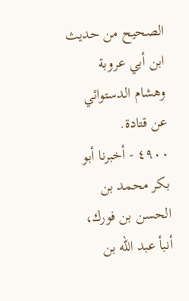الصحيح من حديث ابن أبي عروبة وهشام الدستوائي عن قتادة.
٤٩٠٠ - أخبرنا أبو بكر محمد بن الحسن بن فورك، أنبأ عبد الله بن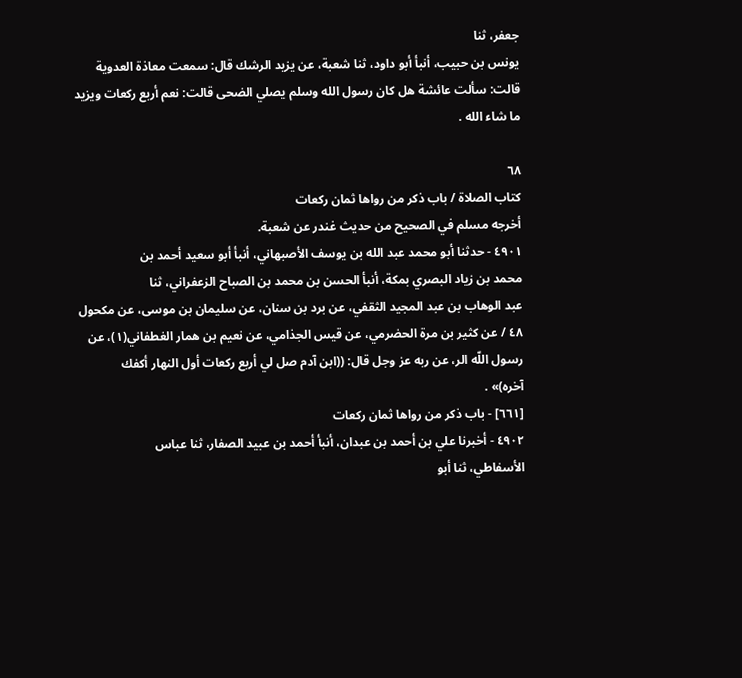جعفر، ثنا
يونس بن حبيب، أنبأ أبو داود، ثنا شعبة، عن يزيد الرشك قال: سمعت معاذة العدوية
قالت: سألت عائشة هل كان رسول الله وسلم يصلي الضحى قالت: نعم أربع ركعات ويزيد
ما شاء الله .

٦٨
كتاب الصلاة / باب ذكر من رواها ثمان ركعات
أخرجه مسلم في الصحيح من حديث غندر عن شعبة.
٤٩٠١ - حدثنا أبو محمد عبد الله بن يوسف الأصبهاني، أنبأ أبو سعيد أحمد بن
محمد بن زياد البصري بمكة، أنبأ الحسن بن محمد بن الصباح الزعفراني، ثنا
عبد الوهاب بن عبد المجيد الثقفي، عن برد بن سنان، عن سليمان بن موسى، عن مكحول
٤٨ / عن كثير بن مرة الحضرمي، عن قيس الجذامي، عن نعيم بن همار الغطفاني(١)، عن
رسول اللّه الر، عن ربه عز وجل قال: ((ابن آدم صل لي أربع ركعات أول النهار أكفك
آخره)» .
[٦٦١] - باب ذكر من رواها ثمان ركعات
٤٩٠٢ - أخبرنا علي بن أحمد بن عبدان، أنبأ أحمد بن عبيد الصفار، ثنا عباس
الأسفاطي، ثنا أبو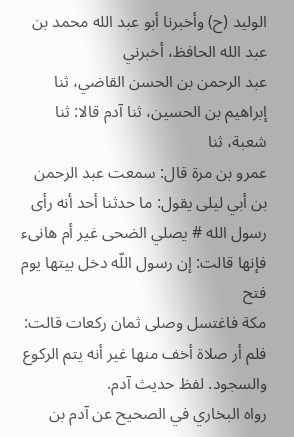الوليد (ح) وأخبرنا أبو عبد الله محمد بن عبد الله الحافظ، أخبرني
عبد الرحمن بن الحسن القاضي، ثنا إبراهيم بن الحسين، ثنا آدم قالا: ثنا شعبة، ثنا
عمرو بن مرة قال: سمعت عبد الرحمن بن أبي ليلى يقول: ما حدثنا أحد أنه رأى
رسول الله # يصلي الضحى غير أم هانىء فإنها قالت: إن رسول اللّه دخل بيتها يوم فتح
مكة فاغتسل وصلى ثمان ركعات قالت: فلم أر صلاة أخف منها غير أنه يتم الركوع
والسجود. لفظ حديث آدم.
رواه البخاري في الصحيح عن آدم بن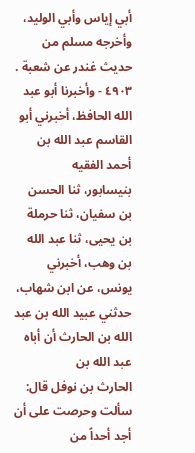أبي إياس وأبي الوليد، وأخرجه مسلم من
حديث غندر عن شعبة .
٤٩٠٣ - وأخبرنا أبو عبد الله الحافظ، أخبرني أبو القاسم عبد الله بن أحمد الفقيه
بنيسابور، ثنا الحسن بن سفيان، ثنا حرملة بن يحيى، ثنا عبد الله بن وهب، أخبرني
يونس، عن ابن شهاب، حدثني عبيد الله بن عبد الله بن الحارث أن أباه عبد الله بن
الحارث بن نوفل قال: سألت وحرصت على أن أجد أحداً من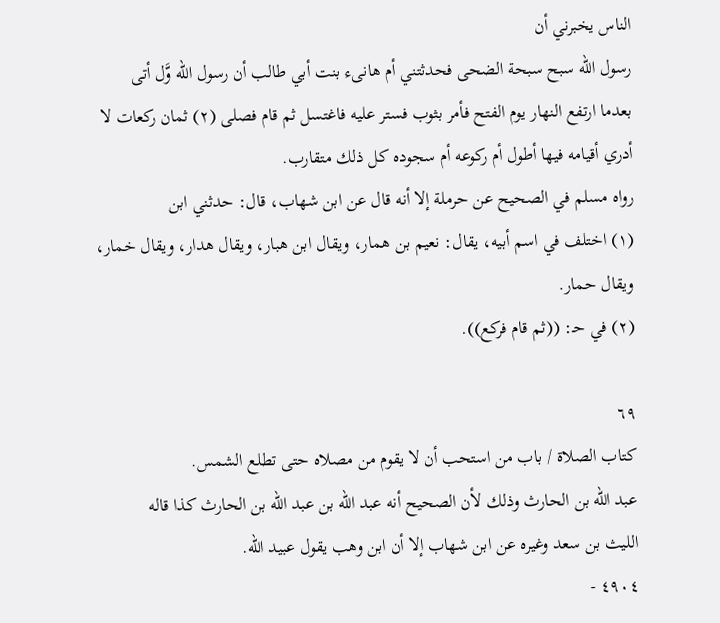الناس يخبرني أن
رسول اللّه سبح سبحة الضحى فحدثتني أم هانىء بنت أبي طالب أن رسول الله وَّل أتى
بعدما ارتفع النهار يوم الفتح فأمر بثوب فستر عليه فاغتسل ثم قام فصلى (٢) ثمان ركعات لا
أدري أقيامه فيها أطول أم ركوعه أم سجوده كل ذلك متقارب.
رواه مسلم في الصحيح عن حرملة إلا أنه قال عن ابن شهاب، قال: حدثني ابن
(١) اختلف في اسم أبيه، يقال: نعيم بن همار، ويقال ابن هبار، ويقال هدار، ويقال خمار، ويقال حمار.
(٢) في حـ: ((ثم قام فركع)).

٦٩
كتاب الصلاة / باب من استحب أن لا يقوم من مصلاه حتى تطلع الشمس.
عبد الله بن الحارث وذلك لأن الصحيح أنه عبد الله بن عبد الله بن الحارث كذا قاله
الليث بن سعد وغيره عن ابن شهاب إلا أن ابن وهب يقول عبيد الله.
٤٩٠٤ -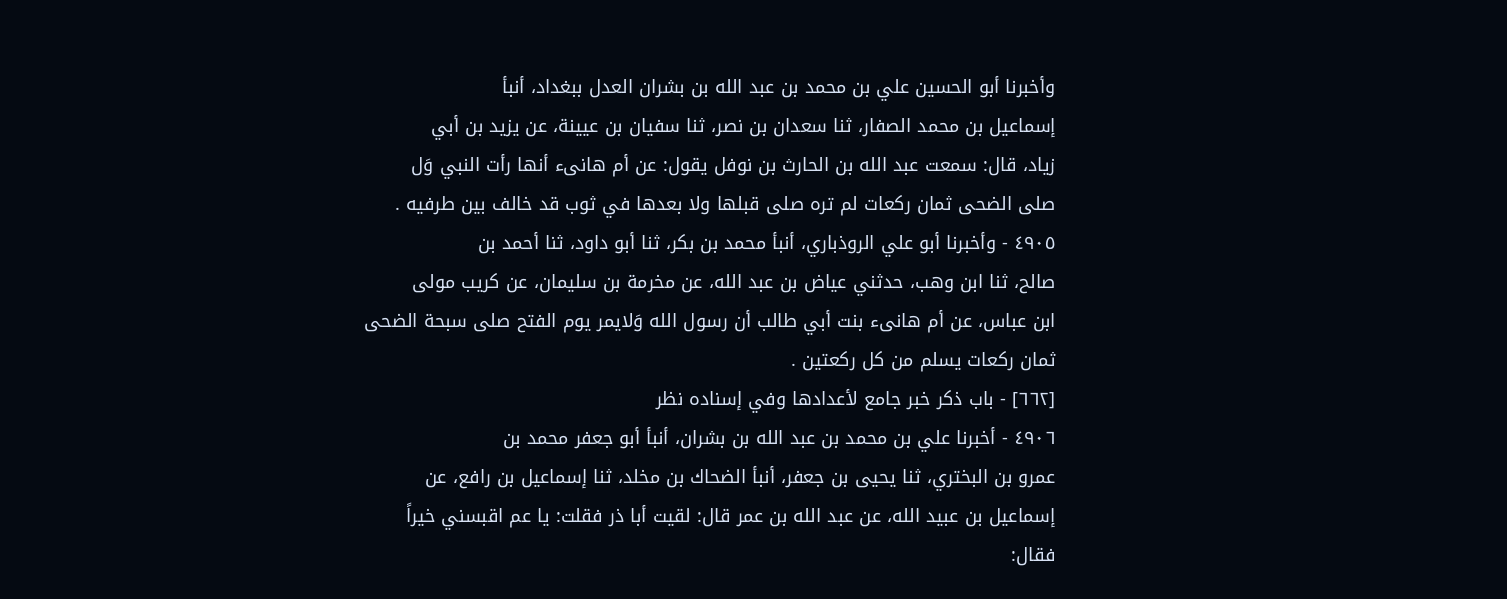وأخبرنا أبو الحسين علي بن محمد بن عبد الله بن بشران العدل ببغداد، أنبأ
إسماعيل بن محمد الصفار، ثنا سعدان بن نصر، ثنا سفيان بن عيينة، عن يزيد بن أبي
زياد، قال: سمعت عبد الله بن الحارث بن نوفل يقول: عن أم هانىء أنها رأت النبي وَل
صلى الضحى ثمان ركعات لم تره صلى قبلها ولا بعدها في ثوب قد خالف بين طرفيه .
٤٩٠٥ - وأخبرنا أبو علي الروذباري، أنبأ محمد بن بكر، ثنا أبو داود، ثنا أحمد بن
صالح، ثنا ابن وهب، حدثني عياض بن عبد الله، عن مخرمة بن سليمان، عن كريب مولى
ابن عباس، عن أم هانىء بنت أبي طالب أن رسول الله وَلايمر يوم الفتح صلى سبحة الضحى
ثمان ركعات يسلم من كل ركعتين .
[٦٦٢] - باب ذكر خبر جامع لأعدادها وفي إسناده نظر
٤٩٠٦ - أخبرنا علي بن محمد بن عبد الله بن بشران، أنبأ أبو جعفر محمد بن
عمرو بن البختري، ثنا يحيى بن جعفر، أنبأ الضحاك بن مخلد، ثنا إسماعيل بن رافع، عن
إسماعيل بن عبيد الله، عن عبد الله بن عمر قال: لقيت أبا ذر فقلت: يا عم اقبسني خيراً
فقال: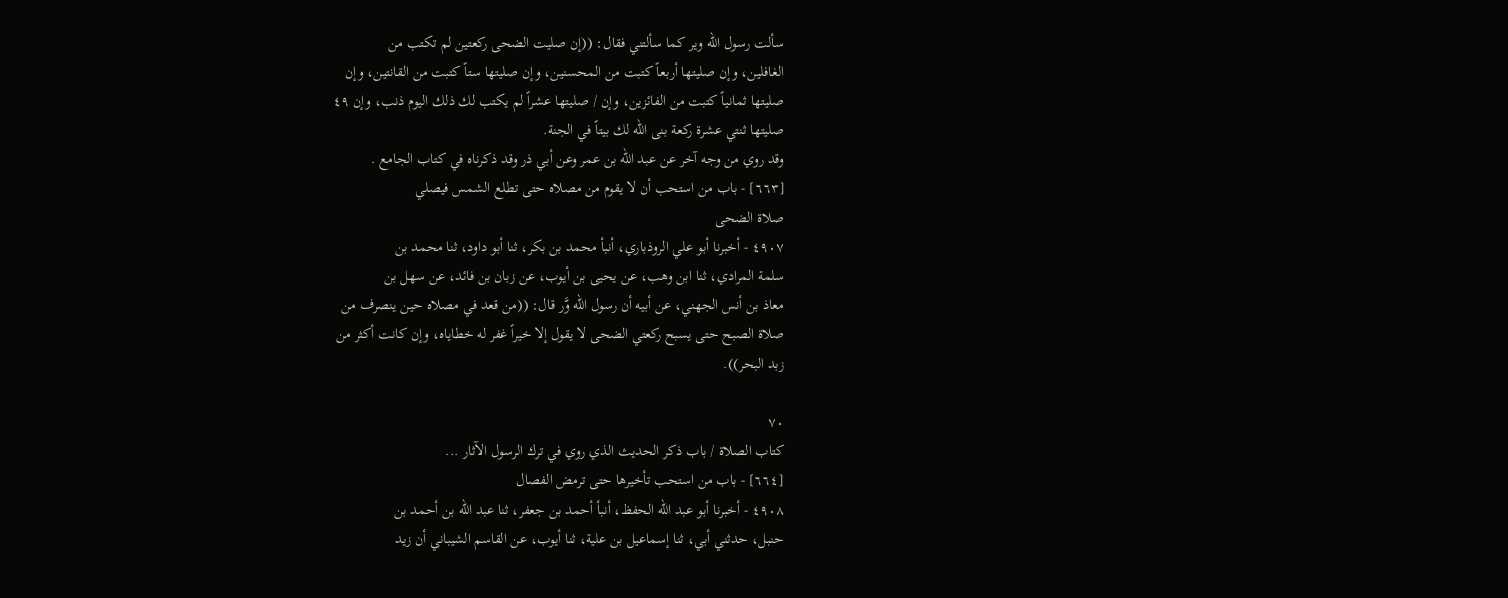سألت رسول الله وير كما سألتني فقال: ((إن صليت الضحى ركعتين لم تكتب من
الغافلين، وإن صليتها أربعاً كتبت من المحسنين، وإن صليتها ستاً كتبت من القانتين، وإن
صليتها ثمانياً كتبت من الفائزين، وإن / صليتها عشراً لم يكتب لك ذلك اليوم ذنب، وإن ٤٩
صليتها ثنتي عشرة ركعة بنى الله لك بيتاً في الجنة.
وقد روي من وجه آخر عن عبد الله بن عمر وعن أبي ذر وقد ذكرناه في كتاب الجامع .
[٦٦٣] - باب من استحب أن لا يقوم من مصلاه حتى تطلع الشمس فيصلي
صلاة الضحى
٤٩٠٧ - أخبرنا أبو علي الروذباري، أنبأ محمد بن بكر، ثنا أبو داود، ثنا محمد بن
سلمة المرادي، ثنا ابن وهب، عن يحيى بن أيوب، عن زبان بن فائد، عن سهل بن
معاذ بن أنس الجهني، عن أبيه أن رسول الله وَّر قال: ((من قعد في مصلاه حين ينصرف من
صلاة الصبح حتى يسبح ركعتي الضحى لا يقول إلا خيراً غفر له خطاياه، وإن كانت أكثر من
زبد البحر)).

٧٠
كتاب الصلاة / باب ذكر الحديث الذي روي في ترك الرسول الآثار ...
[٦٦٤] - باب من استحب تأخيرها حتى ترمض الفصال
٤٩٠٨ - أخبرنا أبو عبد الله الحفظ، أنبأ أحمد بن جعفر، ثنا عبد الله بن أحمد بن
حنبل، حدثني أبي، ثنا إسماعيل بن علية، ثنا أيوب، عن القاسم الشيباني أن زيد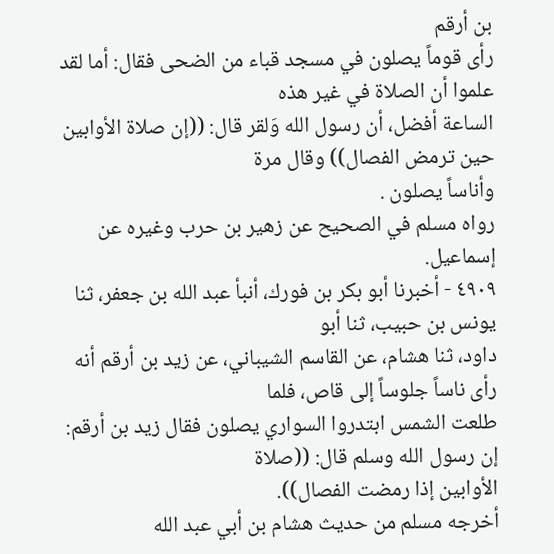بن أرقم
رأى قوماً يصلون في مسجد قباء من الضحى فقال: أما لقد علموا أن الصلاة في غير هذه
الساعة أفضل، أن رسول الله وَلقر قال: ((إن صلاة الأوابين حين ترمض الفصال)) وقال مرة
وأناساً يصلون .
رواه مسلم في الصحيح عن زهير بن حرب وغيره عن إسماعيل.
٤٩٠٩ - أخبرنا أبو بكر بن فورك، أنبأ عبد الله بن جعفر، ثنا يونس بن حبيب، ثنا أبو
داود، ثنا هشام، عن القاسم الشيباني، عن زيد بن أرقم أنه رأى ناساً جلوساً إلى قاص، فلما
طلعت الشمس ابتدروا السواري يصلون فقال زيد بن أرقم: إن رسول الله وسلم قال: ((صلاة
الأوابين إذا رمضت الفصال)).
أخرجه مسلم من حديث هشام بن أبي عبد الله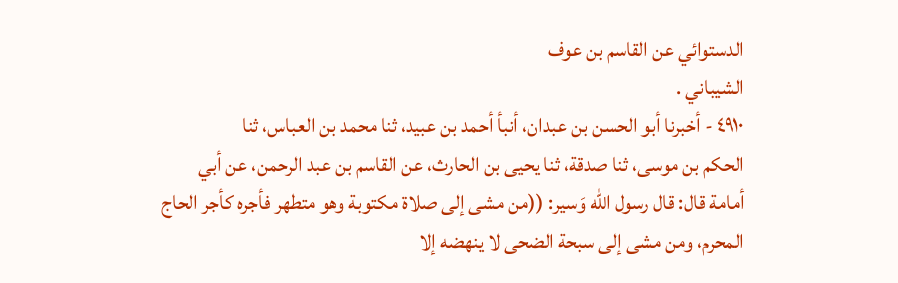الدستوائي عن القاسم بن عوف
الشيباني .
٤٩١٠ - أخبرنا أبو الحسن بن عبدان، أنبأ أحمد بن عبيد، ثنا محمد بن العباس، ثنا
الحكم بن موسى، ثنا صدقة، ثنا يحيى بن الحارث، عن القاسم بن عبد الرحمن، عن أبي
أمامة قال: قال رسول الله وَسير: ((من مشى إلى صلاة مكتوبة وهو متطهر فأجره كأجر الحاج
المحرم، ومن مشى إلى سبحة الضحى لا ينهضه إلا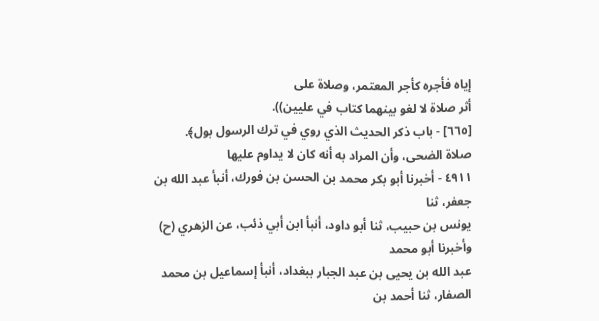إياه فأجره كأجر المعتمر، وصلاة على
أثر صلاة لا لغو بينهما كتاب في عليين)).
[٦٦٥] - باب ذكر الحديث الذي روي في ترك الرسول بول﴾.
صلاة الضحى، وأن المراد به أنه كان لا يداوم عليها
٤٩١١ - أخبرنا أبو بكر محمد بن الحسن بن فورك، أنبأ عبد الله بن جعفر، ثنا
يونس بن حبيب، ثنا أبو داود، أنبأ ابن أبي ذئب، عن الزهري (ح) وأخبرنا أبو محمد
عبد الله بن يحيى بن عبد الجبار ببغداد، أنبأ إسماعيل بن محمد الصفار، ثنا أحمد بن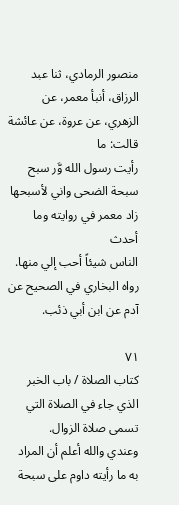منصور الرمادي، ثنا عبد الرزاق، أنبأ معمر، عن الزهري، عن عروة، عن عائشة قالت: ما
رأيت رسول الله وَّر سبح سبحة الضحى واني لأسبحها زاد معمر في روايته وما أحدث
الناس شيئاً أحب إلي منها.
رواه البخاري في الصحيح عن آدم عن ابن أبي ذئب.

٧١
كتاب الصلاة / باب الخبر الذي جاء في الصلاة التي تسمى صلاة الزوال.
وعندي والله أعلم أن المراد به ما رأيته داوم على سبحة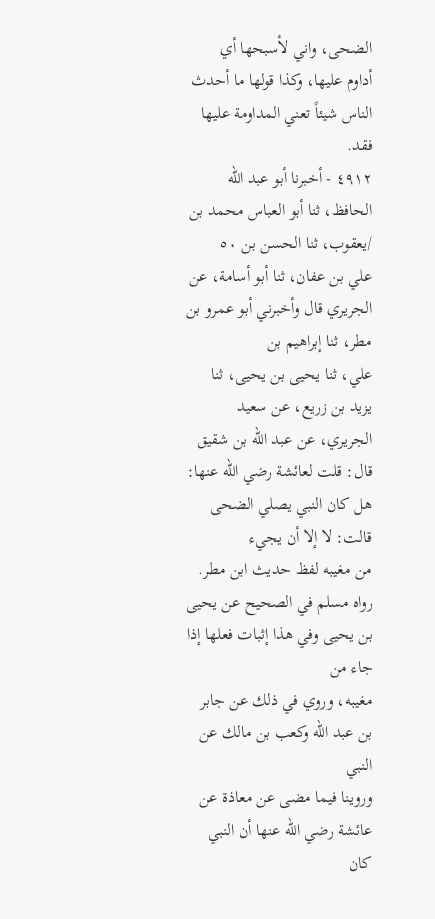الضحى، واني لأسبحها أي
أداوم عليها، وكذا قولها ما أحدث الناس شيئاً تعني المداومة عليها فقد.
٤٩١٢ - أخبرنا أبو عبد الله الحافظ، ثنا أبو العباس محمد بن /يعقوب، ثنا الحسن بن ٥٠
علي بن عفان، ثنا أبو أسامة، عن الجريري قال وأخبرني أبو عمرو بن مطر، ثنا إبراهيم بن
علي، ثنا يحيى بن يحيى، ثنا يزيد بن زريع، عن سعيد الجريري، عن عبد الله بن شقيق
قال: قلت لعائشة رضي الله عنها: هل كان النبي يصلي الضحى قالت: لا إلا أن يجيء
من مغيبه لفظ حديث ابن مطر.
رواه مسلم في الصحيح عن يحيى بن يحيى وفي هذا إثبات فعلها إذا جاء من
مغيبه، وروي في ذلك عن جابر بن عبد الله وكعب بن مالك عن النبي
وروينا فيما مضى عن معاذة عن عائشة رضي الله عنها أن النبي كان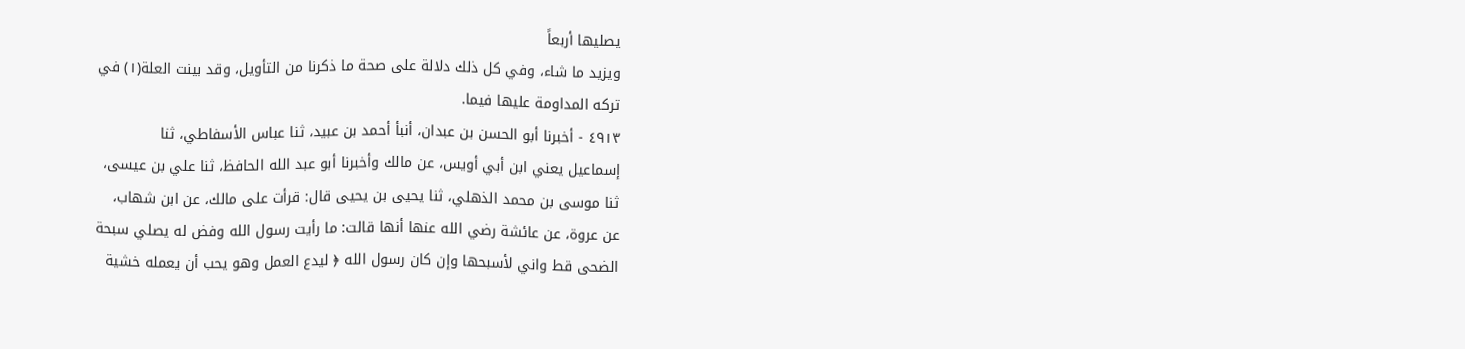يصليها أربعاً
ويزيد ما شاء، وفي كل ذلك دلالة على صحة ما ذكرنا من التأويل، وقد بينت العلة(١) في
تركه المداومة عليها فيما.
٤٩١٣ - أخبرنا أبو الحسن بن عبدان، أنبأ أحمد بن عبيد، ثنا عباس الأسفاطي، ثنا
إسماعيل يعني ابن أبي أويس، عن مالك وأخبرنا أبو عبد الله الحافظ، ثنا علي بن عيسى،
ثنا موسى بن محمد الذهلي، ثنا يحيى بن يحيى قال: قرأت على مالك، عن ابن شهاب،
عن عروة، عن عائشة رضي الله عنها أنها قالت: ما رأيت رسول الله وفض له يصلي سبحة
الضحى قط واني لأسبحها وإن كان رسول الله ﴿ ليدع العمل وهو يحب أن يعمله خشية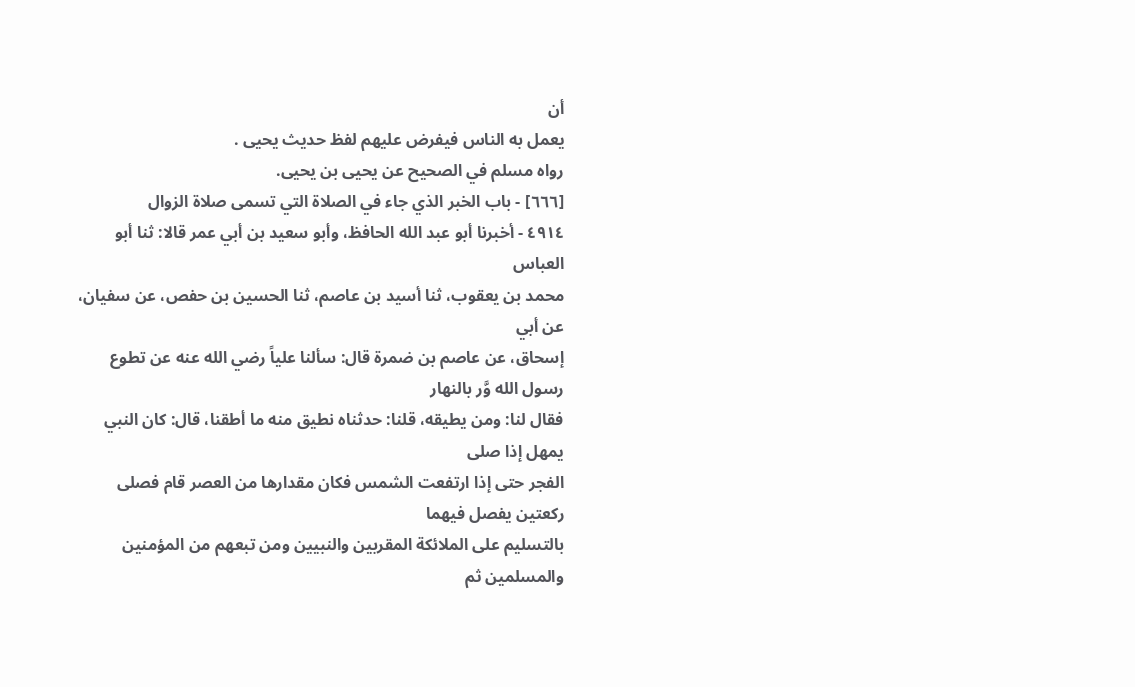أن
يعمل به الناس فيفرض عليهم لفظ حديث يحيى .
رواه مسلم في الصحيح عن يحيى بن يحيى.
[٦٦٦] - باب الخبر الذي جاء في الصلاة التي تسمى صلاة الزوال
٤٩١٤ - أخبرنا أبو عبد الله الحافظ، وأبو سعيد بن أبي عمر قالا: ثنا أبو العباس
محمد بن يعقوب، ثنا أسيد بن عاصم، ثنا الحسين بن حفص، عن سفيان، عن أبي
إسحاق، عن عاصم بن ضمرة قال: سألنا علياً رضي الله عنه عن تطوع رسول الله وَّر بالنهار
فقال لنا: ومن يطيقه، قلنا: حدثناه نطيق منه ما أطقنا، قال: كان النبي يمهل إذا صلى
الفجر حتى إذا ارتفعت الشمس فكان مقدارها من العصر قام فصلى ركعتين يفصل فيهما
بالتسليم على الملائكة المقربين والنبيين ومن تبعهم من المؤمنين والمسلمين ثم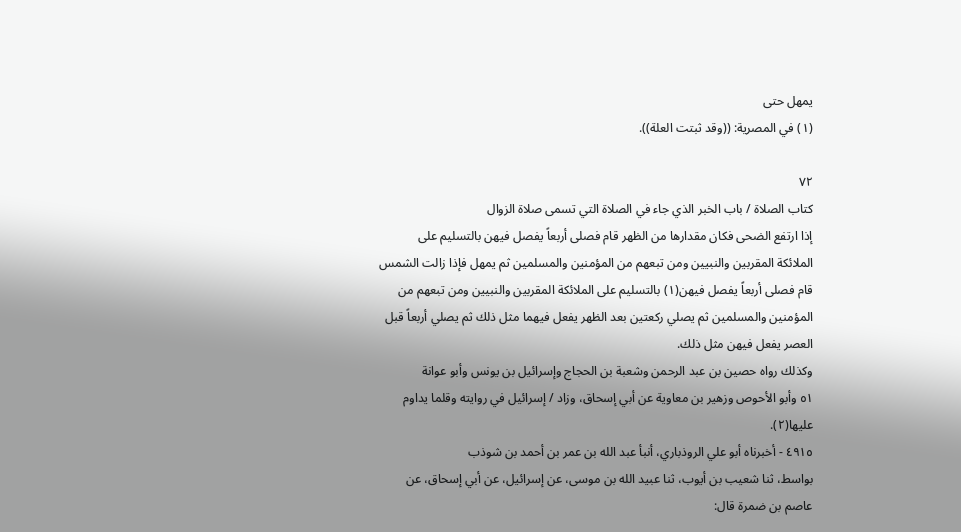يمهل حتى
(١) في المصرية: ((وقد ثبتت العلة)).

٧٢
كتاب الصلاة / باب الخبر الذي جاء في الصلاة التي تسمى صلاة الزوال
إذا ارتفع الضحى فكان مقدارها من الظهر قام فصلى أربعاً يفصل فيهن بالتسليم على
الملائكة المقربين والنبيين ومن تبعهم من المؤمنين والمسلمين ثم يمهل فإذا زالت الشمس
قام فصلى أربعاً يفصل فيهن(١) بالتسليم على الملائكة المقربين والنبيين ومن تبعهم من
المؤمنين والمسلمين ثم يصلي ركعتين بعد الظهر يفعل فيهما مثل ذلك ثم يصلي أربعاً قبل
العصر يفعل فيهن مثل ذلك.
وكذلك رواه حصين بن عبد الرحمن وشعبة بن الحجاج وإسرائيل بن يونس وأبو عوانة
٥١ وأبو الأحوص وزهير بن معاوية عن أبي إسحاق، وزاد / إسرائيل في روايته وقلما يداوم
عليها(٢).
٤٩١٥ - أخبرناه أبو علي الروذباري، أنبأ عبد الله بن عمر بن أحمد بن شوذب
بواسط، ثنا شعيب بن أيوب، ثنا عبيد الله بن موسى، عن إسرائيل، عن أبي إسحاق، عن
عاصم بن ضمرة قال: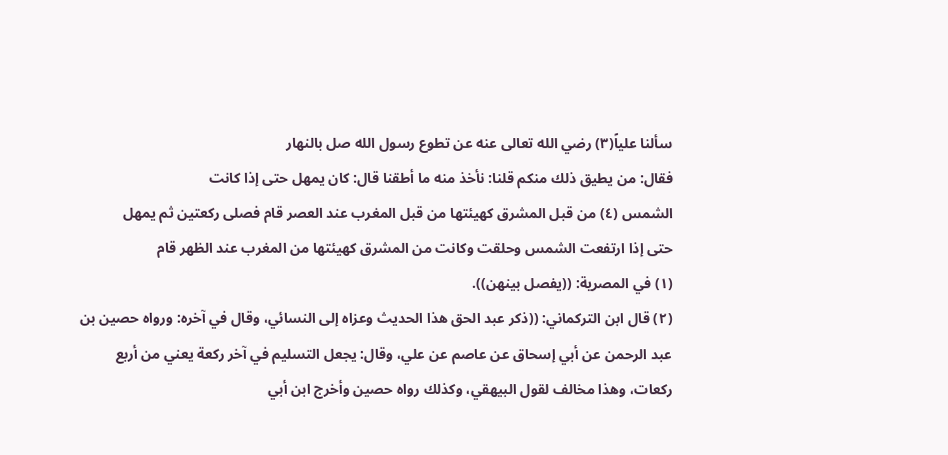سألنا علياً(٣) رضي الله تعالى عنه عن تطوع رسول الله صل بالنهار
فقال: من يطيق ذلك منكم قلنا: نأخذ منه ما أطقنا قال: كان يمهل حتى إذا كانت
الشمس (٤) من قبل المشرق كهيئتها من قبل المغرب عند العصر قام فصلى ركعتين ثم يمهل
حتى إذا ارتفعت الشمس وحلقت وكانت من المشرق كهيئتها من المغرب عند الظهر قام
(١) في المصرية: ((يفصل بينهن)).
(٢) قال ابن التركماني: ((ذكر عبد الحق هذا الحديث وعزاه إلى النسائي، وقال في آخره: ورواه حصين بن
عبد الرحمن عن أبي إسحاق عن عاصم عن علي، وقال: يجعل التسليم في آخر ركعة يعني من أربع
ركعات، وهذا مخالف لقول البيهقي، وكذلك رواه حصين وأخرج ابن أبي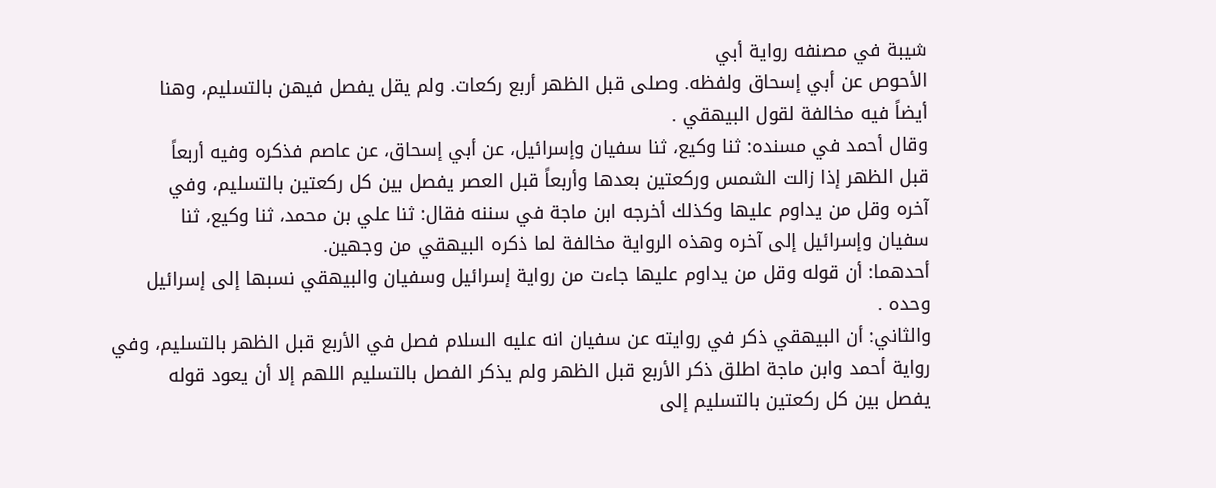شيبة في مصنفه رواية أبي
الأحوص عن أبي إسحاق ولفظه. وصلى قبل الظهر أربع ركعات. ولم يقل يفصل فيهن بالتسليم، وهنا
أيضاً فيه مخالفة لقول البيهقي .
وقال أحمد في مسنده: ثنا وكيع، ثنا سفيان وإسرائيل، عن أبي إسحاق، عن عاصم فذكره وفيه أربعاً
قبل الظهر إذا زالت الشمس وركعتين بعدها وأربعاً قبل العصر يفصل بين كل ركعتين بالتسليم، وفي
آخره وقل من يداوم عليها وكذلك أخرجه ابن ماجة في سننه فقال: ثنا علي بن محمد، ثنا وكيع، ثنا
سفيان وإسرائيل إلى آخره وهذه الرواية مخالفة لما ذكره البيهقي من وجهين.
أحدهما: أن قوله وقل من يداوم عليها جاءت من رواية إسرائيل وسفيان والبيهقي نسبها إلى إسرائيل
وحده .
والثاني: أن البيهقي ذكر في روايته عن سفيان انه عليه السلام فصل في الأربع قبل الظهر بالتسليم، وفي
رواية أحمد وابن ماجة اطلق ذكر الأربع قبل الظهر ولم يذكر الفصل بالتسليم اللهم إلا أن يعود قوله
يفصل بين كل ركعتين بالتسليم إلى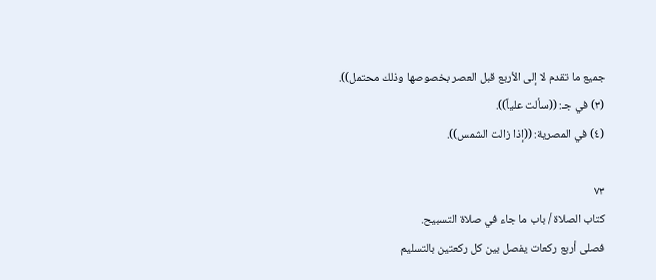جميع ما تقدم لا إلى الأربع قبل العصر بخصوصها وذلك محتمل)).
(٣) في جـ: ((سألت علياً)).
(٤) في المصرية: ((إذا زالت الشمس)).

٧٣
كتاب الصلاة / باب ما جاء في صلاة التسبيح.
فصلى أربع ركعات يفصل بين كل ركعتين بالتسليم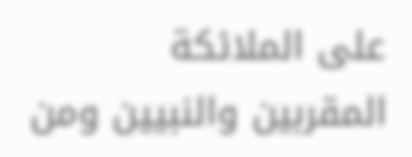على الملائكة المقربين والنبيين ومن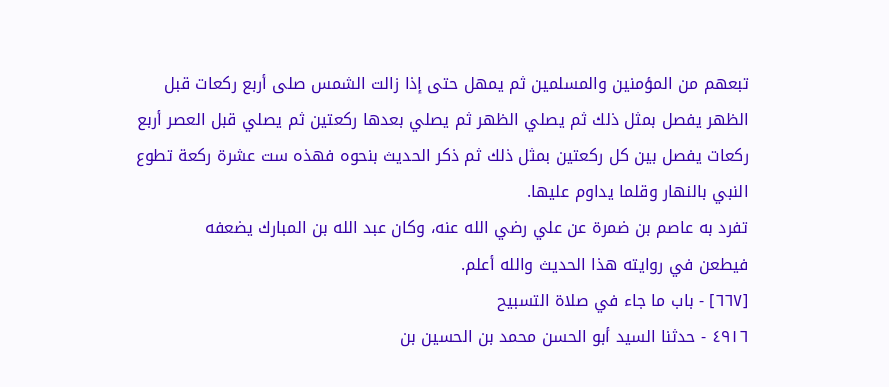تبعهم من المؤمنين والمسلمين ثم يمهل حتى إذا زالت الشمس صلى أربع ركعات قبل
الظهر يفصل بمثل ذلك ثم يصلي الظهر ثم يصلي بعدها ركعتين ثم يصلي قبل العصر أربع
ركعات يفصل بين كل ركعتين بمثل ذلك ثم ذكر الحديث بنحوه فهذه ست عشرة ركعة تطوع
النبي بالنهار وقلما يداوم عليها.
تفرد به عاصم بن ضمرة عن علي رضي الله عنه، وكان عبد الله بن المبارك يضعفه
فيطعن في روايته هذا الحديث والله أعلم.
[٦٦٧] - باب ما جاء في صلاة التسبيح
٤٩١٦ - حدثنا السيد أبو الحسن محمد بن الحسين بن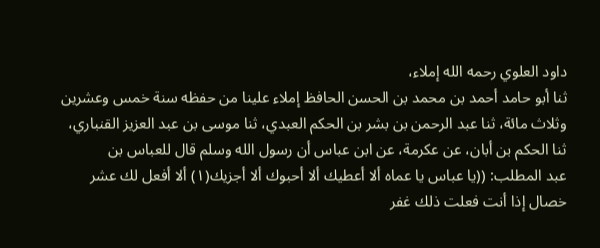داود العلوي رحمه الله إملاء،
ثنا أبو حامد أحمد بن محمد بن الحسن الحافظ إملاء علينا من حفظه سنة خمس وعشرين
وثلاث مائة، ثنا عبد الرحمن بن بشر بن الحكم العبدي، ثنا موسى بن عبد العزيز القنباري،
ثنا الحكم بن أبان، عن عكرمة، عن ابن عباس أن رسول الله وسلم قال للعباس بن
عبد المطلب: ((يا عباس يا عماه ألا أعطيك ألا أحبوك ألا أجزيك(١) ألا أفعل لك عشر
خصال إذا أنت فعلت ذلك غفر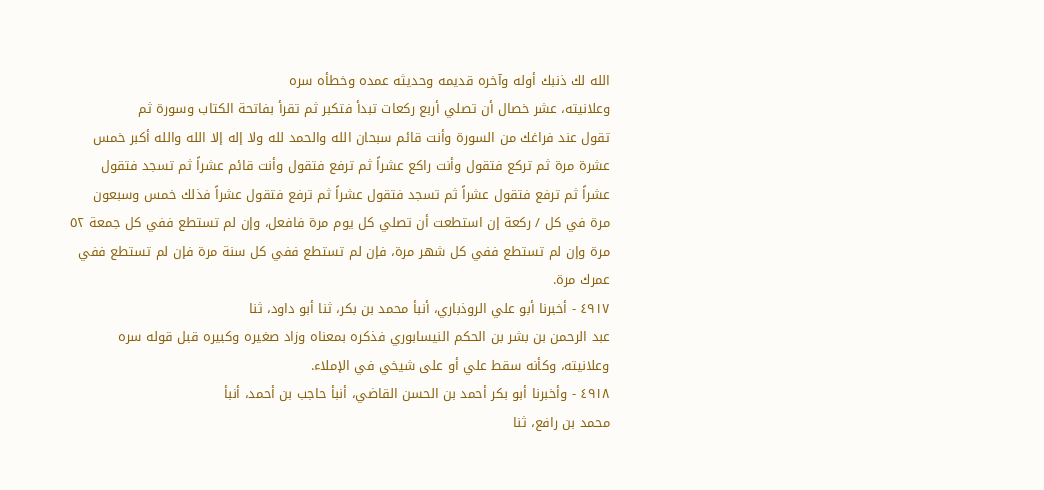الله لك ذنبك أوله وآخره قديمه وحديثه عمده وخطأه سره
وعلانيته، عشر خصال أن تصلي أربع ركعات تبدأ فتكبر ثم تقرأ بفاتحة الكتاب وسورة ثم
تقول عند فراغك من السورة وأنت قائم سبحان الله والحمد لله ولا إله إلا الله والله أكبر خمس
عشرة مرة ثم تركع فتقول وأنت راكع عشراً ثم ترفع فتقول وأنت قائم عشراً ثم تسجد فتقول
عشراً ثم ترفع فتقول عشراً ثم تسجد فتقول عشراً ثم ترفع فتقول عشراً فذلك خمس وسبعون
مرة في كل / ركعة إن استطعت أن تصلي كل يوم مرة فافعل، وإن لم تستطع ففي كل جمعة ٥٢
مرة وإن لم تستطع ففي كل شهر مرة، فإن لم تستطع ففي كل سنة مرة فإن لم تستطع ففي
عمرك مرة.
٤٩١٧ - أخبرنا أبو علي الروذباري، أنبأ محمد بن بكر، ثنا أبو داود، ثنا
عبد الرحمن بن بشر بن الحكم النيسابوري فذكره بمعناه وزاد صغيره وكبيره قبل قوله سره
وعلانيته، وكأنه سقط علي أو على شيخي في الإملاء.
٤٩١٨ - وأخبرنا أبو بكر أحمد بن الحسن القاضي، أنبأ حاجب بن أحمد، أنبأ
محمد بن رافع، ثنا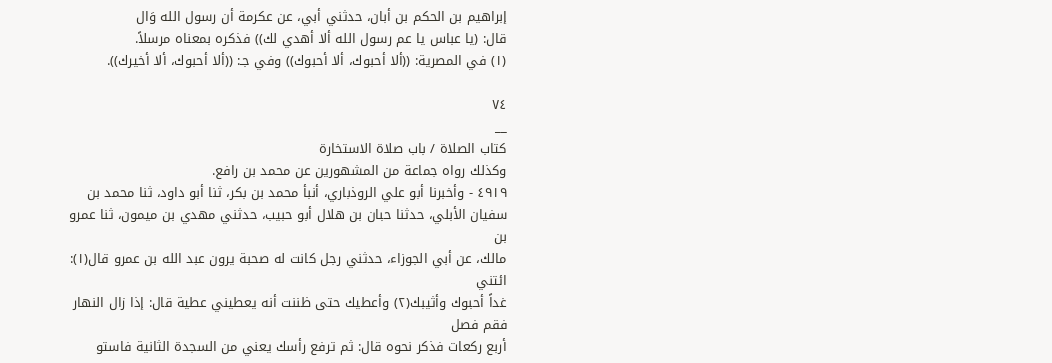إبراهيم بن الحكم بن أبان، حدثني أبي، عن عكرمة أن رسول الله وَال
قال: (يا عباس يا عم رسول الله ألا أهدي لك)) فذكره بمعناه مرسلاً.
(١) في المصرية: ((ألا أحبوك، ألا أحبوك)) وفي جـ: ((ألا أحبوك، ألا أخيرك)).

٧٤
__
كتاب الصلاة / باب صلاة الاستخارة
وكذلك رواه جماعة من المشهورين عن محمد بن رافع.
٤٩١٩ - وأخبرنا أبو علي الروذباري، أنبأ محمد بن بكر، ثنا أبو داود، ثنا محمد بن
سفيان الأبلي، حدثنا حبان بن هلال أبو حبيب، حدثني مهدي بن ميمون، ثنا عمرو بن
مالك، عن أبي الجوزاء، حدثني رجل كانت له صحبة يرون عبد الله بن عمرو قال(١): ائتني
غداً أحبوك وأثيبك(٢) وأعطيك حتى ظننت أنه يعطيني عطية قال: إذا زال النهار فقم فصل
أربع ركعات فذكر نحوه قال: ثم ترفع رأسك يعني من السجدة الثانية فاستو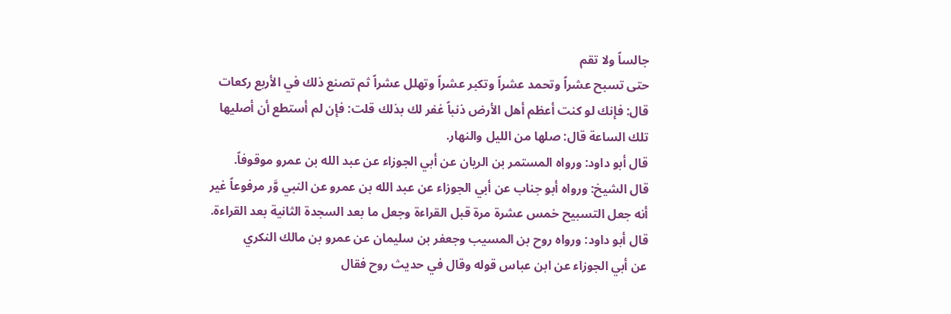جالساً ولا تقم
حتى تسبح عشراً وتحمد عشراً وتكبر عشراً وتهلل عشراً ثم تصنع ذلك في الأربع ركعات
قال: فإنك لو كنت أعظم أهل الأرض ذنباً غفر لك بذلك قلت: فإن لم أستطع أن أصليها
تلك الساعة قال: صلها من الليل والنهار.
قال أبو داود: ورواه المستمر بن الريان عن أبي الجوزاء عن عبد الله بن عمرو موقوفاً.
قال الشيخ: ورواه أبو جناب عن أبي الجوزاء عن عبد الله بن عمرو عن النبي وَّر مرفوعاً غير
أنه جعل التسبيح خمس عشرة مرة قبل القراءة وجعل ما بعد السجدة الثانية بعد القراءة.
قال أبو داود: ورواه روح بن المسيب وجعفر بن سليمان عن عمرو بن مالك النكري
عن أبي الجوزاء عن ابن عباس قوله وقال في حديث روح فقال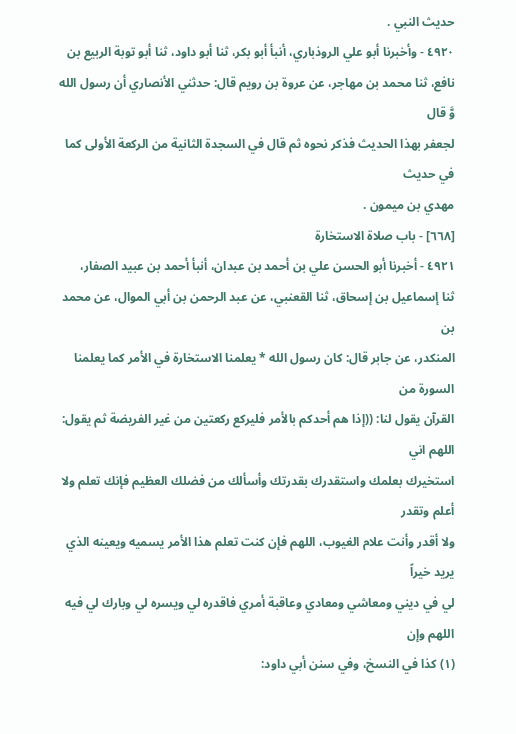حديث النبي .
٤٩٢٠ - وأخبرنا أبو علي الروذباري، أنبأ أبو بكر، ثنا أبو داود، ثنا أبو توبة الربيع بن
نافع، ثنا محمد بن مهاجر، عن عروة بن رويم قال: حدثني الأنصاري أن رسول الله وَّ قال
لجعفر بهذا الحديث فذكر نحوه ثم قال في السجدة الثانية من الركعة الأولى كما في حديث
مهدي بن ميمون .
[٦٦٨] - باب صلاة الاستخارة
٤٩٢١ - أخبرنا أبو الحسن علي بن أحمد بن عبدان، أنبأ أحمد بن عبيد الصفار،
ثنا إسماعيل بن إسحاق، ثنا القعنبي، عن عبد الرحمن بن أبي الموال، عن محمد بن
المنكدر، عن جابر قال: كان رسول الله * يعلمنا الاستخارة في الأمر كما يعلمنا السورة من
القرآن يقول لنا: ((إذا هم أحدكم بالأمر فليركع ركعتين من غير الفريضة ثم يقول: اللهم اني
استخيرك بعلمك واستقدرك بقدرتك وأسألك من فضلك العظيم فإنك تعلم ولا أعلم وتقدر
ولا أقدر وأنت علام الغيوب، اللهم فإن كنت تعلم هذا الأمر يسميه ويعينه الذي يريد خيراً
لي في ديني ومعاشي ومعادي وعاقبة أمري فاقدره لي ويسره لي وبارك لي فيه اللهم وإن
(١) كذا في النسخ، وفي سنن أبي داود: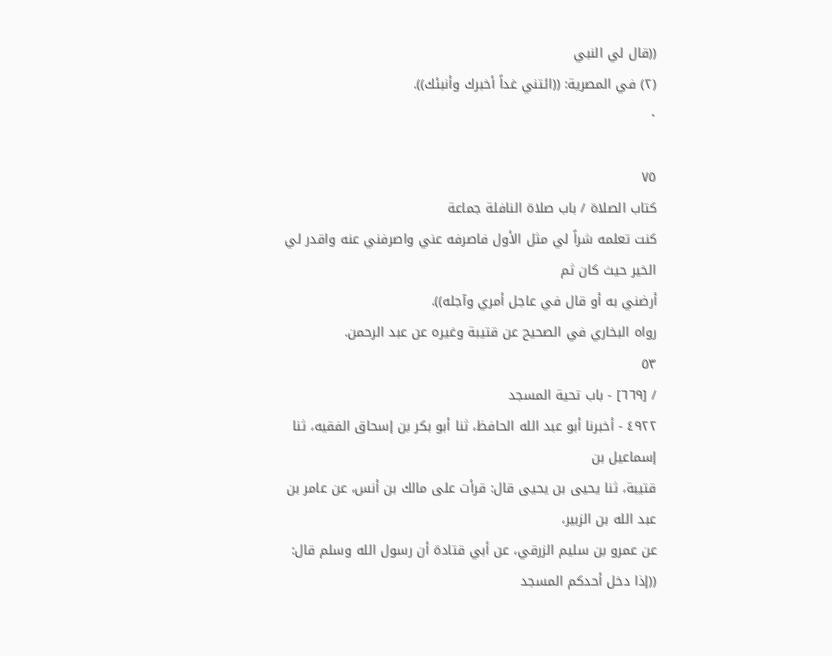((قال لي النبي
(٢) في المصرية: ((ائتني غداً أخبرك وأنبئك)).
٠

٧٥
كتاب الصلاة / باب صلاة النافلة جماعة
كنت تعلمه شراً لي مثل الأول فاصرفه عني واصرفني عنه واقدر لي الخير حيث كان ثم
أرضني به أو قال في عاجل أمري وآجله)).
رواه البخاري في الصحيح عن قتيبة وغيره عن عبد الرحمن.
٥٣
/ [٦٦٩] - باب تحية المسجد
٤٩٢٢ - أخبرنا أبو عبد الله الحافظ، ثنا أبو بكر بن إسحاق الفقيه، ثنا إسماعيل بن
قتيبة، ثنا يحيى بن يحيى قال: قرأت على مالك بن أنس، عن عامر بن عبد الله بن الزبير،
عن عمرو بن سليم الزرقي، عن أبي قتادة أن رسول الله وسلم قال: ((إذا دخل أحدكم المسجد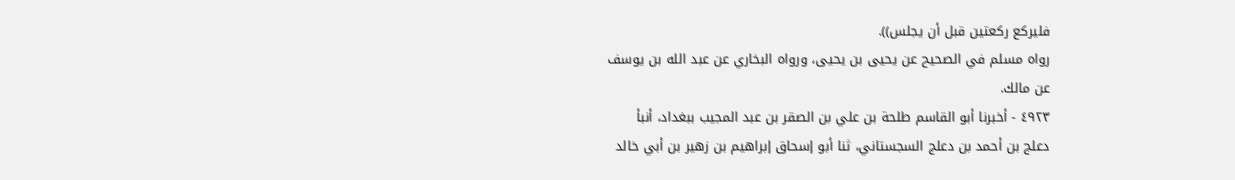فليركع ركعتين قبل أن يجلس)).
رواه مسلم في الصحيح عن يحيى بن يحيى، ورواه البخاري عن عبد الله بن يوسف
عن مالك.
٤٩٢٣ - أخبرنا أبو القاسم طلحة بن علي بن الصقر بن عبد المجيب ببغداد، أنبأ
دعلج بن أحمد بن دعلج السجستاني، ثنا أبو إسحاق إبراهيم بن زهير بن أبي خالد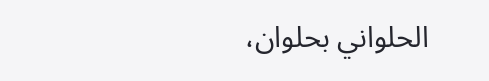الحلواني بحلوان،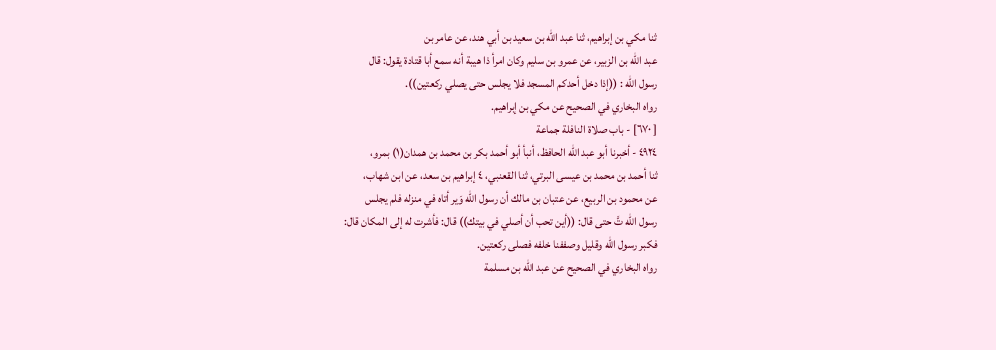ثنا مكي بن إبراهيم، ثنا عبد الله بن سعيد بن أبي هند، عن عامر بن
عبد الله بن الزبير، عن عمرو بن سليم وكان امرأ ذا هيبة أنه سمع أبا قتادة يقول: قال
رسول الله : ((إذا دخل أحدكم المسجد فلا يجلس حتى يصلي ركعتين)).
رواه البخاري في الصحيح عن مكي بن إبراهيم.
[ ٦٧٠] - باب صلاة النافلة جماعة
٤٩٢٤ - أخبرنا أبو عبد الله الحافظ، أنبأ أبو أحمد بكر بن محمد بن همدان(١) بمرو،
ثنا أحمد بن محمد بن عيسى البرتي، ثنا القعنبي، ٤ إبراهيم بن سعد، عن ابن شهاب،
عن محمود بن الربيع، عن عتبان بن مالك أن رسول الله وَير أتاه في منزله فلم يجلس
رسول اللّه تَّ حتى قال: ((أين تحب أن أصلي في بيتك)) قال: فأشرت له إلى المكان قال:
فكبر رسول الله وقليل وصففنا خلفه فصلى ركعتين.
رواه البخاري في الصحيح عن عبد الله بن مسلمة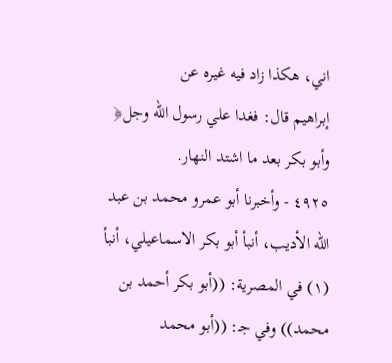اني، هکذا زاد فيه غیره عن
إبراهيم قال: فغدا علي رسول الله وجل﴿ وأبو بكر بعد ما اشتد النهار.
٤٩٢٥ - وأخبرنا أبو عمرو محمد بن عبد الله الأديب، أنبأ أبو بكر الاسماعيلي، أنبأ
(١) في المصرية: ((أبو بكر أحمد بن محمد)) وفي جـ: ((أبو محمد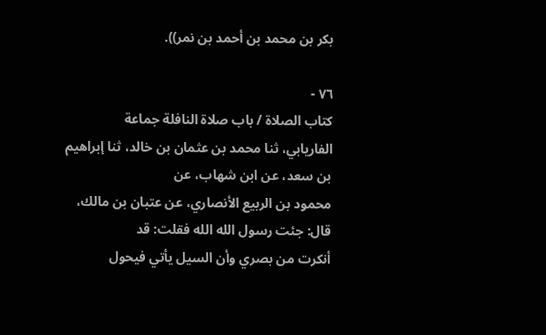بكر بن محمد بن أحمد بن نمر)).

٧٦ -
كتاب الصلاة / باب صلاة النافلة جماعة
الفاريابي، ثنا محمد بن عثمان بن خالد، ثنا إبراهيم بن سعد، عن ابن شهاب، عن
محمود بن الربيع الأنصاري، عن عتبان بن مالك، قال: جئت رسول الله الله فقلت: قد
أنكرت من بصري وأن السيل يأتي فيحول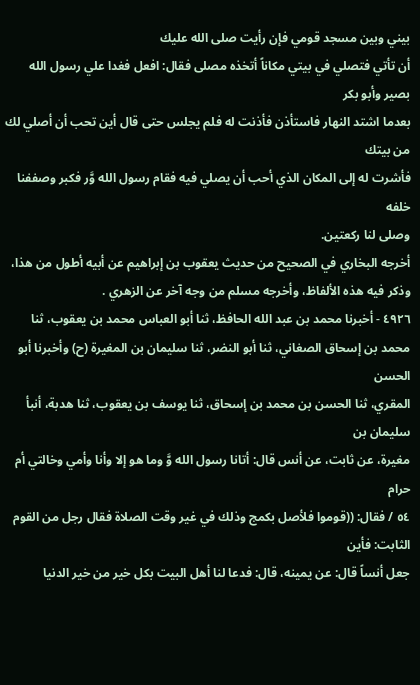بيني وبين مسجد قومي فإن رأيت صلى الله عليك
أن تأتي فتصلي في بيتي مكاناً أتخذه مصلى فقال: افعل فغدا علي رسول الله بصير وأبو بكر
بعدما اشتد النهار فاستأذن فأذنت له فلم يجلس حتى قال أين تحب أن أصلي لك من بيتك
فأشرت له إلى المكان الذي أحب أن يصلي فيه فقام رسول الله وَّر فكبر وصففنا خلفه
وصلى لنا ركعتين.
أخرجه البخاري في الصحيح من حديث يعقوب بن إبراهيم عن أبيه أطول من هذا،
وذكر فيه هذه الألفاظ، وأخرجه مسلم من وجه آخر عن الزهري .
٤٩٢٦ - أخبرنا محمد بن عبد الله الحافظ، ثنا أبو العباس محمد بن يعقوب، ثنا
محمد بن إسحاق الصغاني، ثنا أبو النضر، ثنا سليمان بن المغيرة (ح) وأخبرنا أبو الحسن
المقري، ثنا الحسن بن محمد بن إسحاق، ثنا يوسف بن يعقوب، ثنا هدبة، أنبأ سليمان بن
مغيرة، عن ثابت، عن أنس قال: أتانا رسول الله وَّ وما هو إلا وأنا وأمي وخالتي أم حرام
٥٤ / فقال: ((قوموا فلأصل بكمج وذلك في غير وقت الصلاة فقال رجل من القوم الثابت: فأين
جعل أنساً قال: عن يمينه، قال: فدعا لنا أهل البيت بكل خير من خير الدنيا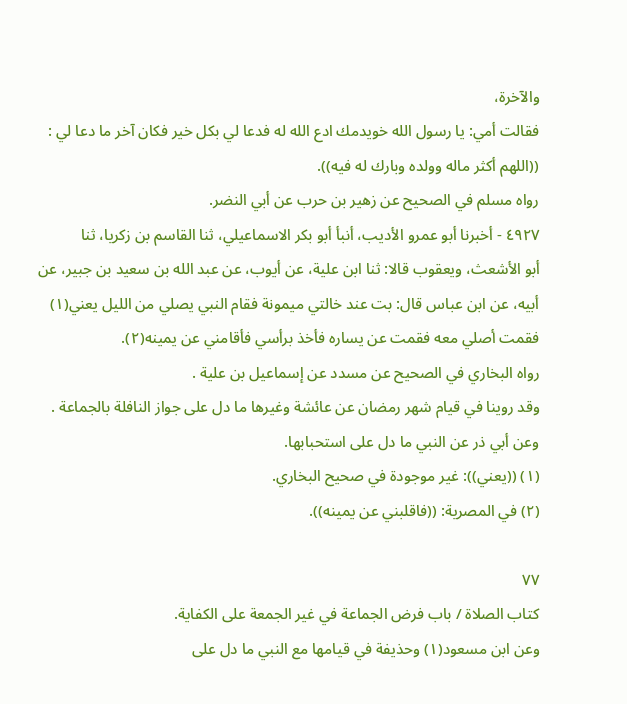والآخرة،
فقالت أمي: يا رسول الله خويدمك ادع الله له فدعا لي بكل خير فكان آخر ما دعا لي :
((اللهم أكثر ماله وولده وبارك له فيه)).
رواه مسلم في الصحيح عن زهير بن حرب عن أبي النضر.
٤٩٢٧ - أخبرنا أبو عمرو الأديب، أنبأ أبو بكر الاسماعيلي، ثنا القاسم بن زكريا، ثنا
أبو الأشعث، ويعقوب قالا: ثنا ابن علية، عن أيوب، عن عبد الله بن سعيد بن جبير، عن
أبيه، عن ابن عباس قال: بت عند خالتي ميمونة فقام النبي يصلي من الليل يعني(١)
فقمت أصلي معه فقمت عن يساره فأخذ برأسي فأقامني عن يمينه(٢).
رواه البخاري في الصحيح عن مسدد عن إسماعيل بن علية .
وقد روينا في قيام شهر رمضان عن عائشة وغيرها ما دل على جواز النافلة بالجماعة .
وعن أبي ذر عن النبي ما دل على استحبابها.
(١) ((يعني)): غير موجودة في صحيح البخاري.
(٢) في المصرية: ((فاقلبني عن يمينه)).

٧٧
كتاب الصلاة / باب فرض الجماعة في غير الجمعة على الكفاية.
وعن ابن مسعود(١) وحذيفة في قيامها مع النبي ما دل على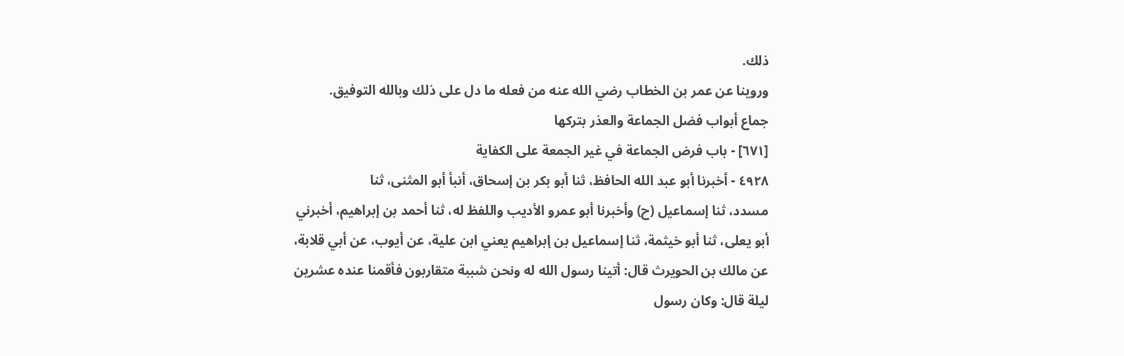ذلك.
وروينا عن عمر بن الخطاب رضي الله عنه من فعله ما دل على ذلك وبالله التوفيق.
جماع أبواب فضل الجماعة والعذر بتركها
[٦٧١] - باب فرض الجماعة في غير الجمعة على الكفاية
٤٩٢٨ - أخبرنا أبو عبد الله الحافظ، ثنا أبو بكر بن إسحاق، أنبأ أبو المثنى، ثنا
مسدد، ثنا إسماعيل (ح) وأخبرنا أبو عمرو الأديب واللفظ له، ثنا أحمد بن إبراهيم، أخبرني
أبو يعلى، ثنا أبو خيثمة، ثنا إسماعيل بن إبراهيم يعني ابن علية، عن أيوب، عن أبي قلابة،
عن مالك بن الحويرث قال: أتينا رسول الله له ونحن شببة متقاربون فأقمنا عنده عشرين
ليلة قال: وكان رسول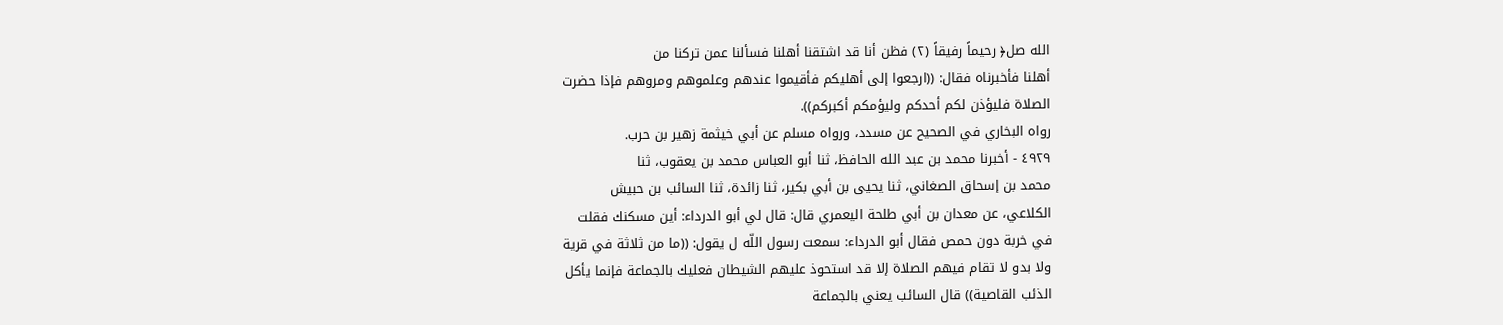الله صل﴿ رحيماً رفيقاً (٢) فظن أنا قد اشتقنا أهلنا فسألنا عمن تركنا من
أهلنا فأخبرناه فقال: ((ارجعوا إلى أهليكم فأقيموا عندهم وعلموهم ومروهم فإذا حضرت
الصلاة فليؤذن لكم أحدكم وليؤمكم أكبركم)).
رواه البخاري في الصحيح عن مسدد، ورواه مسلم عن أبي خيثمة زهير بن حرب.
٤٩٢٩ - أخبرنا محمد بن عبد الله الحافظ، ثنا أبو العباس محمد بن يعقوب، ثنا
محمد بن إسحاق الصغاني، ثنا يحيى بن أبي بكير، ثنا زائدة، ثنا السائب بن حبيش
الكلاعي، عن معدان بن أبي طلحة اليعمري قال: قال لي أبو الدرداء: أين مسكنك فقلت
في خربة دون حمص فقال أبو الدرداء: سمعت رسول اللّه ل يقول: ((ما من ثلاثة في قرية
ولا بدو لا تقام فيهم الصلاة إلا قد استحوذ عليهم الشيطان فعليك بالجماعة فإنما يأكل
الذئب القاصية)) قال السائب يعني بالجماعة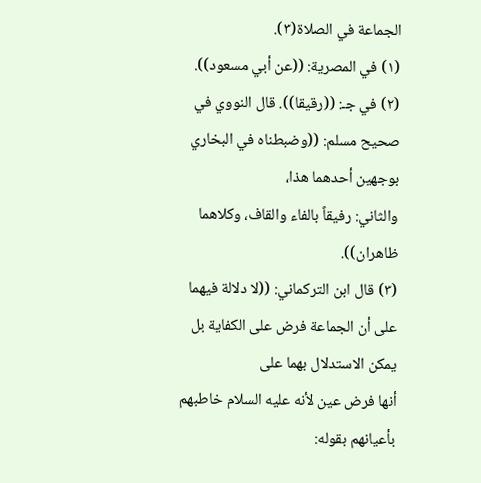الجماعة في الصلاة(٣).
(١) في المصرية: ((عن أبي مسعود)).
(٢) في جـ: ((رقيقا)). قال النووي في صحيح مسلم: ((وضبطناه في البخاري بوجهين أحدهما هذا،
والثاني: رفيقاً بالفاء والقاف، وكلاهما ظاهران)).
(٣) قال ابن التركماني: ((لا دلالة فيهما على أن الجماعة فرض على الكفاية بل يمكن الاستدلال بهما على
أنها فرض عين لأنه عليه السلام خاطبهم بأعيانهم بقوله: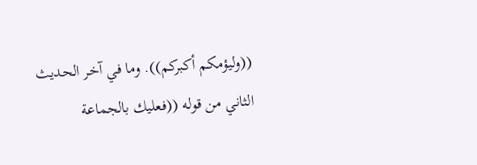((وليؤمكم أكبركم)). وما في آخر الحديث
الثاني من قوله ((فعليك بالجماعة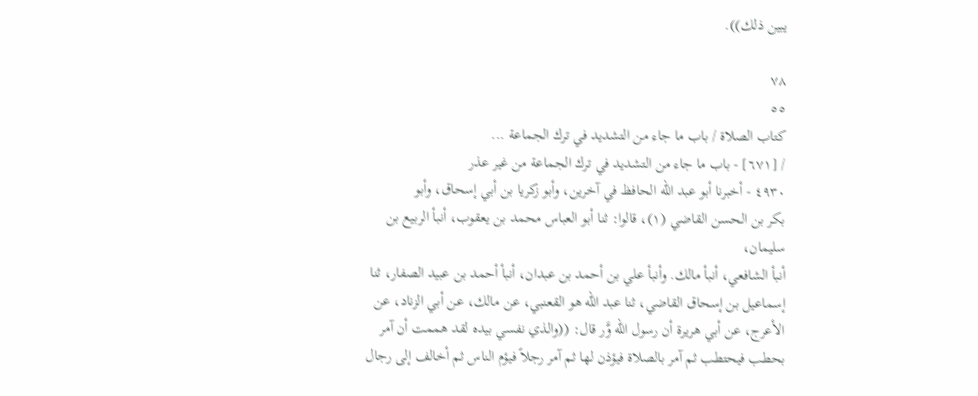يبين ذلك)).

٧٨
٥٥
كتاب الصلاة / باب ما جاء من التشديد في ترك الجماعة ...
/ [٦٧١] - باب ما جاء من التشديد في ترك الجماعة من غير عذر
٤٩٣٠ - أخبرنا أبو عبد الله الحافظ في آخرين، وأبو زكريا بن أبي إسحاق، وأبو
بكر بن الحسن القاضي (١)، قالوا: ثنا أبو العباس محمد بن يعقوب، أنبأ الربيع بن سليمان،
أنبأ الشافعي، أنبأ مالك. وأنبأ علي بن أحمد بن عبدان، أنبأ أحمد بن عبيد الصفار، ثنا
إسماعيل بن إسحاق القاضي، ثنا عبد الله هو القعنبي، عن مالك، عن أبي الزناد، عن
الأعرج، عن أبي هريرة أن رسول اللّه وَّر قال: ((والذي نفسي بيده لقد هممت أن آمر
بحطب فيحتطب ثم آمر بالصلاة فيؤذن لها ثم آمر رجلاً فيؤم الناس ثم أخالف إلى رجال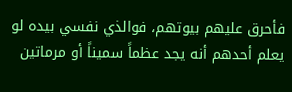فأحرق عليهم بيوتهم، فوالذي نفسي بيده لو يعلم أحدهم أنه يجد عظماً سميناً أو مرماتين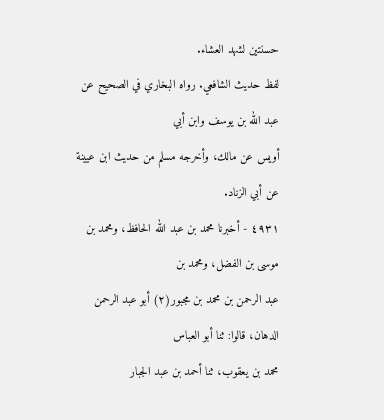حسنتين لشهد العشاء.
لفظ حديث الشافعي. رواه البخاري في الصحيح عن عبد الله بن يوسف وابن أبي
أويس عن مالك، وأخرجه مسلم من حديث ابن عيينة عن أبي الزناد.
٤٩٣١ - أخبرنا محمد بن عبد الله الحافظ، ومحمد بن موسى بن الفضل، ومحمد بن
عبد الرحمن بن محمد بن مجبور(٢) أبو عبد الرحمن الدهان، قالوا: ثنا أبو العباس
محمد بن يعقوب، ثنا أحمد بن عبد الجبار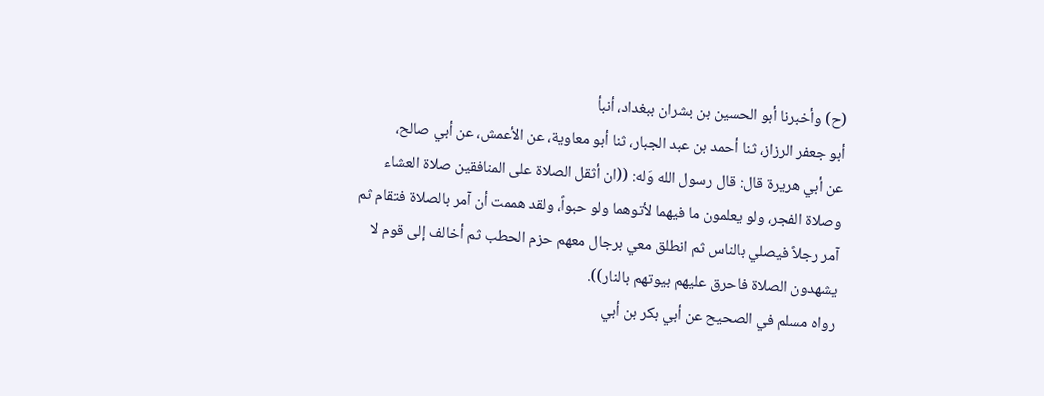(ح) وأخبرنا أبو الحسين بن بشران ببغداد، أنبأ
أبو جعفر الرزاز، ثنا أحمد بن عبد الجبار، ثنا أبو معاوية، عن الأعمش، عن أبي صالح،
عن أبي هريرة قال: قال رسول الله وَله: ((ان أثقل الصلاة على المنافقين صلاة العشاء
وصلاة الفجر، ولو يعلمون ما فيهما لأتوهما ولو حبواً، ولقد هممت أن آمر بالصلاة فتقام ثم
آمر رجلاً فيصلي بالناس ثم انطلق معي برجال معهم حزم الحطب ثم أخالف إلى قوم لا
يشهدون الصلاة فاحرق عليهم بيوتهم بالنار)).
رواه مسلم في الصحيح عن أبي بكر بن أبي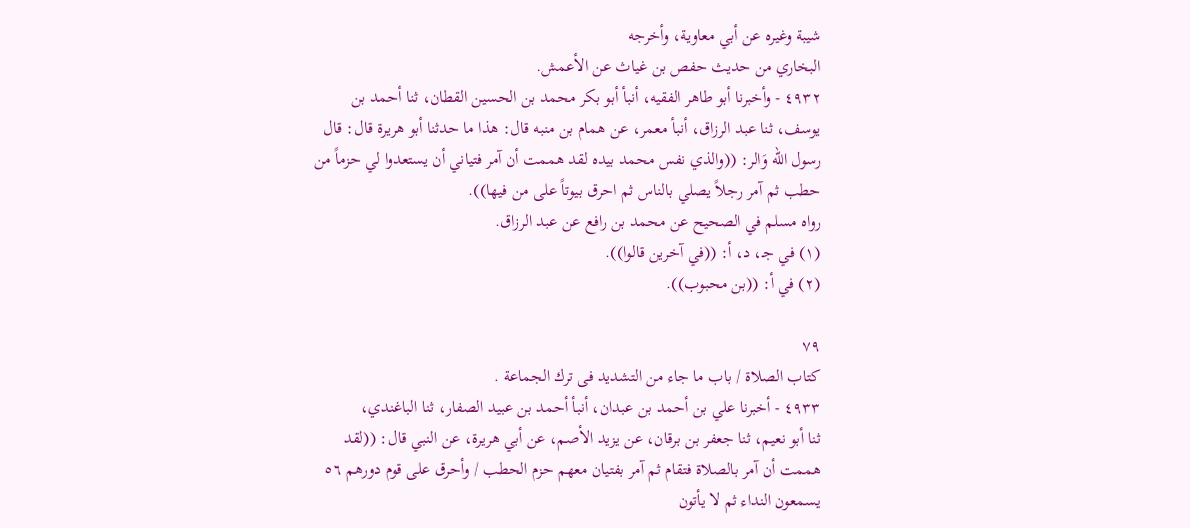شيبة وغيره عن أبي معاوية، وأخرجه
البخاري من حديث حفص بن غياث عن الأعمش.
٤٩٣٢ - وأخبرنا أبو طاهر الفقيه، أنبأ أبو بكر محمد بن الحسين القطان، ثنا أحمد بن
يوسف، ثنا عبد الرزاق، أنبأ معمر، عن همام بن منبه قال: هذا ما حدثنا أبو هريرة قال: قال
رسول الله وَالر: ((والذي نفس محمد بيده لقد هممت أن آمر فتياني أن يستعدوا لي حزماً من
حطب ثم آمر رجلاً يصلي بالناس ثم احرق بيوتاً على من فيها)).
رواه مسلم في الصحيح عن محمد بن رافع عن عبد الرزاق.
(١) في جـ، د، أ: ((في آخرين قالوا)).
(٢) في أ: ((بن محبوب)).

٧٩
كتاب الصلاة / باب ما جاء من التشديد فى ترك الجماعة .
٤٩٣٣ - أخبرنا علي بن أحمد بن عبدان، أنبأ أحمد بن عبيد الصفار، ثنا الباغندي،
ثنا أبو نعيم، ثنا جعفر بن برقان، عن يزيد الأصم، عن أبي هريرة، عن النبي قال: ((لقد
هممت أن آمر بالصلاة فتقام ثم آمر بفتيان معهم حزم الحطب / وأحرق على قوم دورهم ٥٦
يسمعون النداء ثم لا يأتون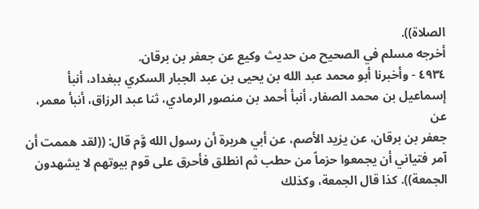الصلاة)).
أخرجه مسلم في الصحيح من حديث وكيع عن جعفر بن برقان.
٤٩٣٤ - وأخبرنا أبو محمد عبد الله بن يحيى بن عبد الجبار السكري ببغداد، أنبأ
إسماعيل بن محمد الصفار، أنبأ أحمد بن منصور الرمادي، ثنا عبد الرزاق، أنبأ معمر، عن
جعفر بن برقان، عن يزيد الأصم، عن أبي هريرة أن رسول الله وَّم قال: ((لقد هممت أن
آمر فتياني أن يجمعوا حزماً من حطب ثم انطلق فأحرق على قوم بيوتهم لا يشهدون
الجمعة)). كذا قال الجمعة، وكذلك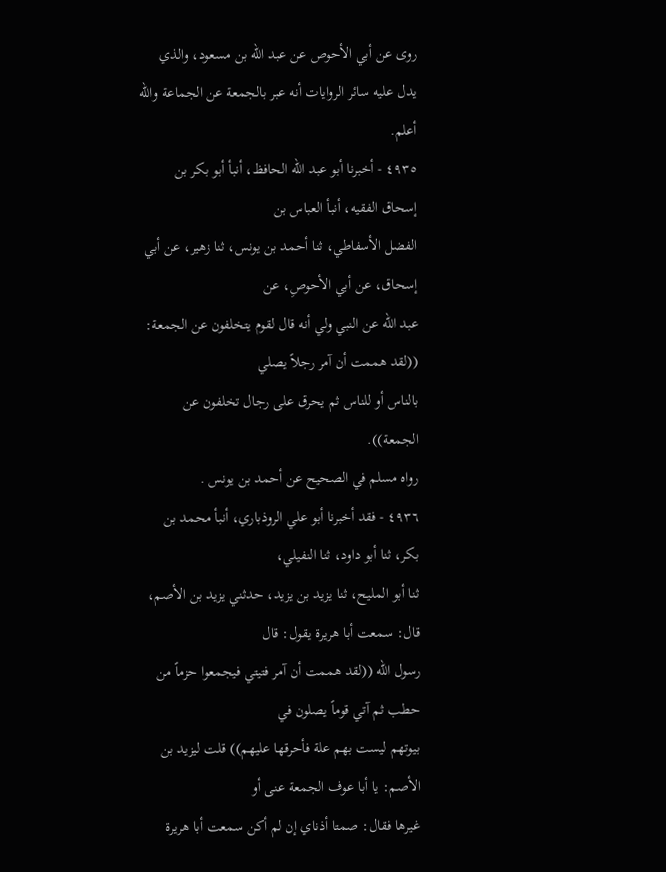روى عن أبي الأحوص عن عبد الله بن مسعود، والذي
يدل عليه سائر الروايات أنه عبر بالجمعة عن الجماعة والله أعلم.
٤٩٣٥ - أخبرنا أبو عبد الله الحافظ، أنبأ أبو بكر بن إسحاق الفقيه، أنبأ العباس بن
الفضل الأسفاطي، ثنا أحمد بن يونس، ثنا زهير، عن أبي إسحاق، عن أبي الأحوصِ، عن
عبد الله عن النبي ولي أنه قال لقوم يتخلفون عن الجمعة: ((لقد هممت أن آمر رجلاً يصلي
بالناس أو للناس ثم يحرق على رجال تخلفون عن الجمعة)).
رواه مسلم في الصحيح عن أحمد بن يونس .
٤٩٣٦ - فقد أخبرنا أبو علي الروذباري، أنبأ محمد بن بكر، ثنا أبو داود، ثنا النفيلي،
ثنا أبو المليح، ثنا يزيد بن يزيد، حدثني يزيد بن الأصم، قال: سمعت أبا هريرة يقول: قال
رسول الله ((لقد هممت أن آمر فتيتي فيجمعوا حزماً من حطب ثم آتي قوماً يصلون في
بيوتهم ليست بهم علة فأحرقها عليهم)) قلت ليزيد بن الأصم: يا أبا عوف الجمعة عنى أو
غيرها فقال: صمتا أذناي إن لم أكن سمعت أبا هريرة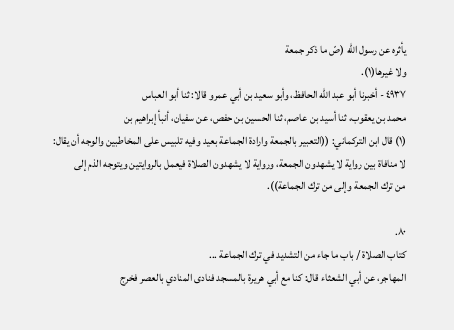يأثره عن رسول الله (صّ ما ذكر جمعة
ولا غيرها(١).
٤٩٣٧ - أخبرنا أبو عبد الله الحافظ، وأبو سعيد بن أبي عمرو قالا: ثنا أبو العباس
محمد بن يعقوب، ثنا أسيد بن عاصم، ثنا الحسين بن حفص، عن سفيان، أنبأ إبراهيم بن
(١) قال ابن التركماني: ((التعبير بالجمعة وارادة الجماعة بعيد وفيه تلبيس على المخاطبين والوجه أن يقال:
لا منافاة بين رواية لا يشهدون الجمعة، ورواية لا يشهدون الصلاة فيعمل بالروايتين ويتوجه الذم إلى
من ترك الجمعة وإلى من ترك الجماعة)).

٨٠.
كتاب الصلاة / باب ما جاء من التشديد في ترك الجماعة ...
المهاجر، عن أبي الشعثاء قال: كنا مع أبي هريرة بالمسجد فنادى المنادي بالعصر فخرج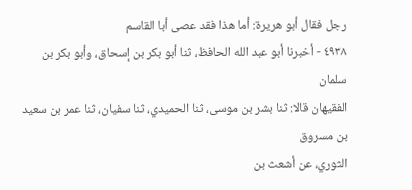رجل فقال أبو هريرة: أما هذا فقد عصى أبا القاسم
٤٩٣٨ - أخبرنا أبو عبد الله الحافظ، ثنا أبو بكر بن إسحاق، وأبو بكر بن سلمان
الفقيهان قالا: ثنا بشر بن موسى، ثنا الحميدي، ثنا سفيان، ثنا عمر بن سعيد بن مسروق
الثوري، عن أشعث بن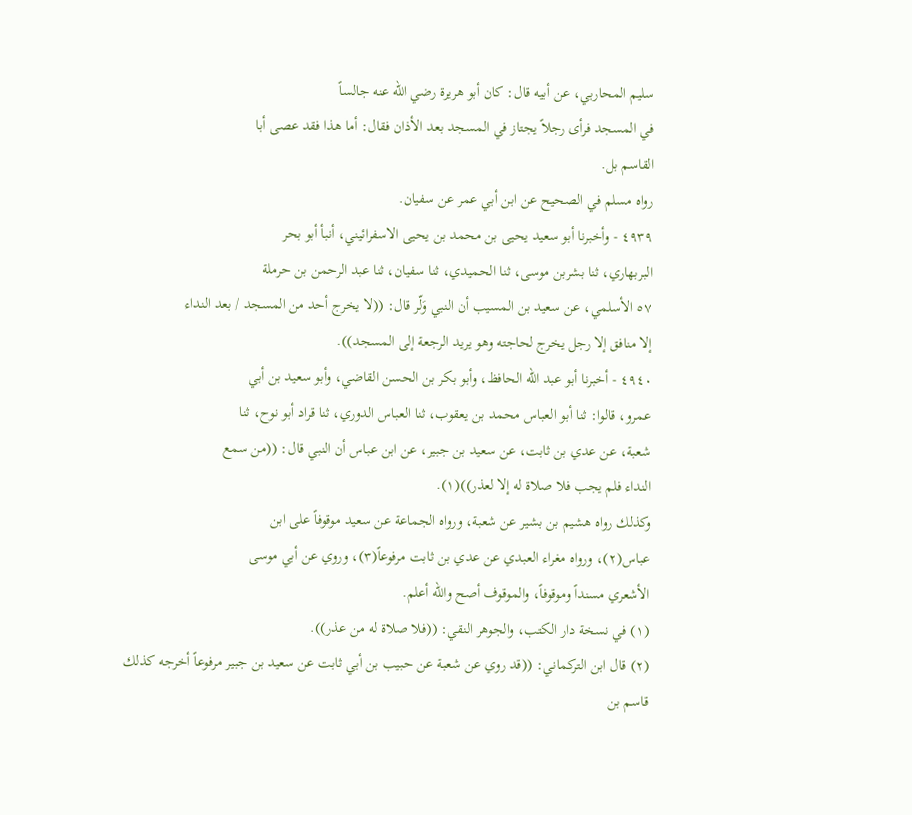سليم المحاربي، عن أبيه قال: كان أبو هريرة رضي الله عنه جالساً
في المسجد فرأى رجلاً يجتاز في المسجد بعد الأذان فقال: أما هذا فقد عصى أبا
القاسم بل.
رواه مسلم في الصحيح عن ابن أبي عمر عن سفيان.
٤٩٣٩ - وأخبرنا أبو سعيد يحيى بن محمد بن يحيى الاسفرائيني، أنبأ أبو بحر
البربهاري، ثنا بشربن موسى، ثنا الحميدي، ثنا سفيان، ثنا عبد الرحمن بن حرملة
٥٧ الأسلمي، عن سعيد بن المسيب أن النبي وَلّر قال: ((لا يخرج أحد من المسجد / بعد النداء
إلا منافق إلا رجل يخرج لحاجته وهو يريد الرجعة إلى المسجد)).
٤٩٤٠ - أخبرنا أبو عبد الله الحافظ، وأبو بكر بن الحسن القاضي، وأبو سعيد بن أبي
عمرو، قالوا: ثنا أبو العباس محمد بن يعقوب، ثنا العباس الدوري، ثنا قراد أبو نوح، ثنا
شعبة، عن عدي بن ثابت، عن سعيد بن جبير، عن ابن عباس أن النبي قال: ((من سمع
النداء فلم يجب فلا صلاة له إلا لعذر))(١).
وكذلك رواه هشيم بن بشير عن شعبة، ورواه الجماعة عن سعيد موقوفاً على ابن
عباس(٢)، ورواه مغراء العبدي عن عدي بن ثابت مرفوعاً(٣)، وروي عن أبي موسى
الأشعري مسنداً وموقوفاً، والموقوف أصح والله أعلم.
(١) في نسخة دار الكتب، والجوهر النقي: ((فلا صلاة له من عذر)).
(٢) قال ابن التركماني: ((قد روي عن شعبة عن حبيب بن أبي ثابت عن سعيد بن جبير مرفوعاً أخرجه كذلك
قاسم بن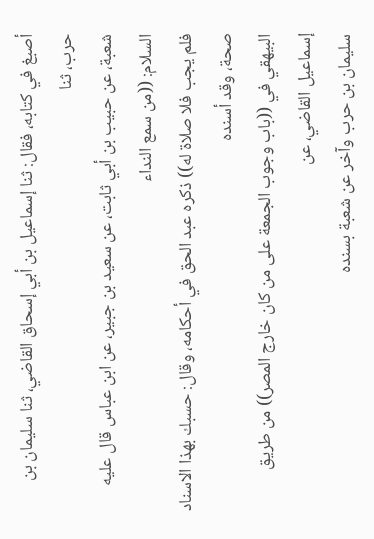أصبغ في كتابه، فقال: ثنا إسماعيل بن أبي إسحاق القاضي، ثنا سليمان بن حرب، ثنا
شعبة، عن حبيب بن أبي ثابت، عن سعيد بن جبير، عن ابن عباس قال عليه السلام: ((من سمع النداء
فلم يجب فلا صلاة له)) ذكره عبد الحق في أحكامه، وقال: حسبك بهذا الاسناد صحة، وقد أسنده
البيهقي في ((باب وجوب الجمعة على من كان خارج المصر)) من طريق إسماعيل القاضي، عن
سليمان بن حرب وآخر عن شعبة بسنده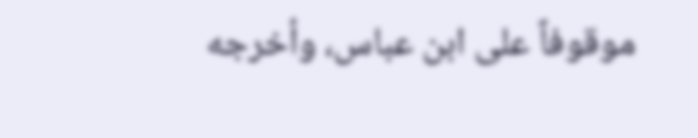موقوفاً على ابن عباس، وأخرجه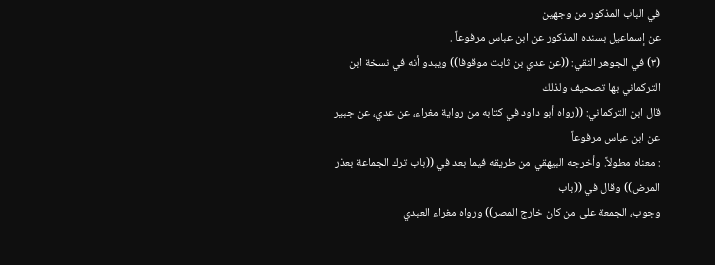في الباب المذكور من وجهين
عن إسماعيل بسنده المذكور عن ابن عباس مرفوعاً .
(٣) في الجوهر النقي: ((عن عدي بن ثابت موقوفا)) ويبدو أنه في نسخة ابن التركماني بها تصحيف ولذلك
قال ابن التركماني: ((رواه أبو داود في كتابه من رواية مغراء، عن عدي، عن جبير عن ابن عباس مرفوعاً
: معناه مطولاً. وأخرجه البيهقي من طريقه فيما بعد في ((باب ترك الجماعة بعذر المرض)) وقال في ((باب
وجوب، الجمعة على من كان خارج المصر)) ورواه مغراء العبدي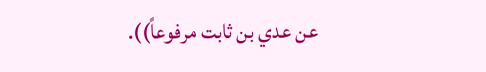عن عدي بن ثابت مرفوعاً)).